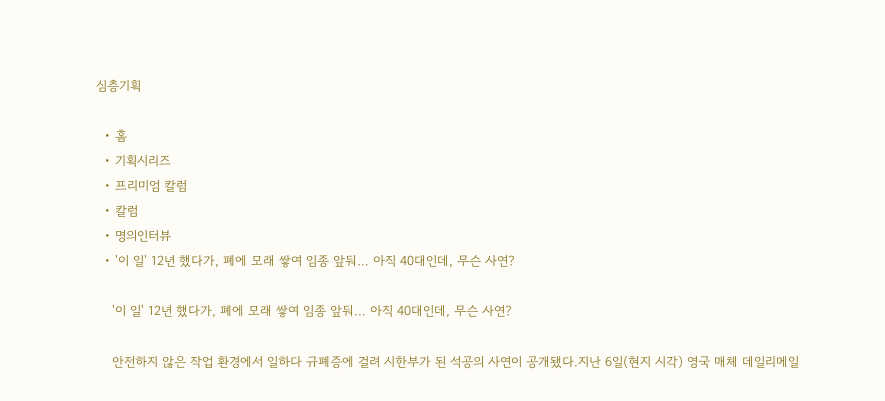심층기획

  • 홈
  • 기획시리즈
  • 프리미엄 칼럼
  • 칼럼
  • 명의인터뷰
  • '이 일' 12년 했다가, 폐에 모래 쌓여 임종 앞둬… 아직 40대인데, 무슨 사연?

    '이 일' 12년 했다가, 폐에 모래 쌓여 임종 앞둬… 아직 40대인데, 무슨 사연?

    안전하지 않은 작업 환경에서 일하다 규폐증에 걸려 시한부가 된 석공의 사연이 공개됐다.지난 6일(현지 시각) 영국 매체 데일리메일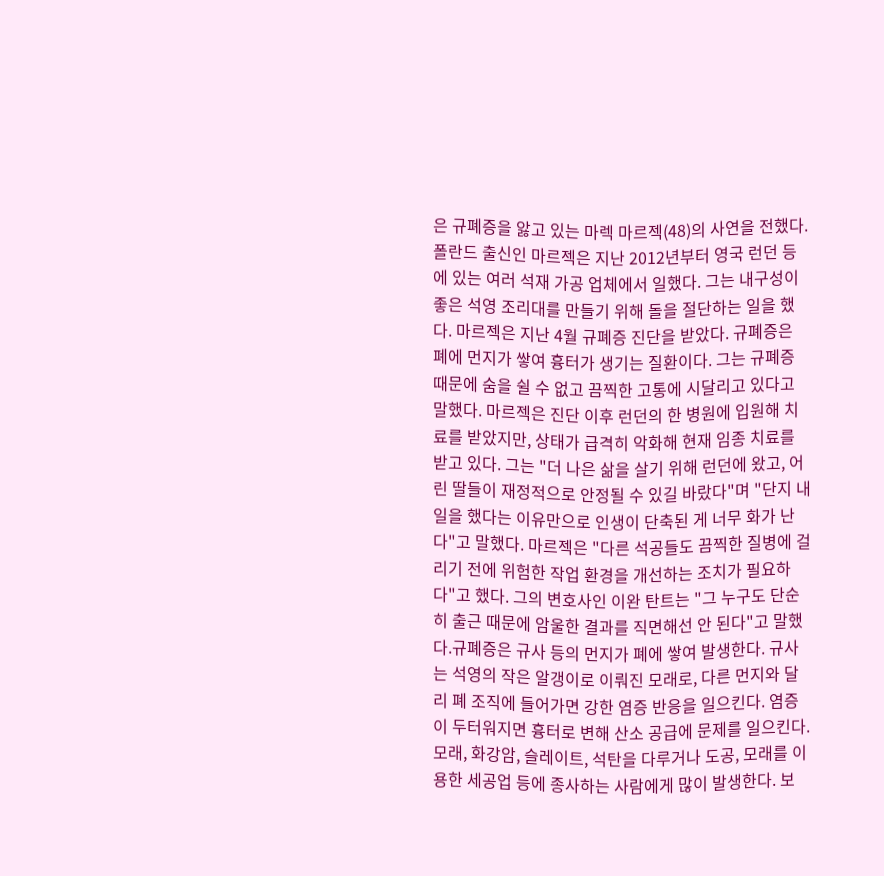은 규폐증을 앓고 있는 마렉 마르젝(48)의 사연을 전했다. 폴란드 출신인 마르젝은 지난 2012년부터 영국 런던 등에 있는 여러 석재 가공 업체에서 일했다. 그는 내구성이 좋은 석영 조리대를 만들기 위해 돌을 절단하는 일을 했다. 마르젝은 지난 4월 규폐증 진단을 받았다. 규폐증은 폐에 먼지가 쌓여 흉터가 생기는 질환이다. 그는 규폐증 때문에 숨을 쉴 수 없고 끔찍한 고통에 시달리고 있다고 말했다. 마르젝은 진단 이후 런던의 한 병원에 입원해 치료를 받았지만, 상태가 급격히 악화해 현재 임종 치료를 받고 있다. 그는 "더 나은 삶을 살기 위해 런던에 왔고, 어린 딸들이 재정적으로 안정될 수 있길 바랐다"며 "단지 내 일을 했다는 이유만으로 인생이 단축된 게 너무 화가 난다"고 말했다. 마르젝은 "다른 석공들도 끔찍한 질병에 걸리기 전에 위험한 작업 환경을 개선하는 조치가 필요하다"고 했다. 그의 변호사인 이완 탄트는 "그 누구도 단순히 출근 때문에 암울한 결과를 직면해선 안 된다"고 말했다.규폐증은 규사 등의 먼지가 폐에 쌓여 발생한다. 규사는 석영의 작은 알갱이로 이뤄진 모래로, 다른 먼지와 달리 폐 조직에 들어가면 강한 염증 반응을 일으킨다. 염증이 두터워지면 흉터로 변해 산소 공급에 문제를 일으킨다. 모래, 화강암, 슬레이트, 석탄을 다루거나 도공, 모래를 이용한 세공업 등에 종사하는 사람에게 많이 발생한다. 보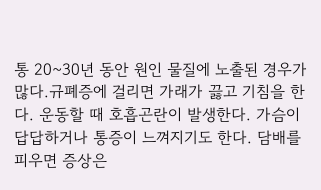통 20~30년 동안 원인 물질에 노출된 경우가 많다.규폐증에 걸리면 가래가 끓고 기침을 한다. 운동할 때 호흡곤란이 발생한다. 가슴이 답답하거나 통증이 느껴지기도 한다. 담배를 피우면 증상은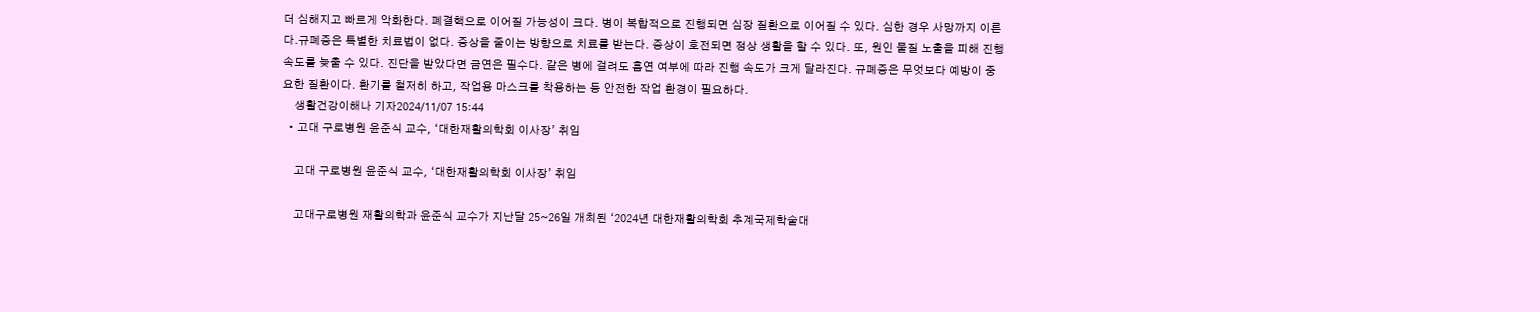더 심해지고 빠르게 악화한다. 폐결핵으로 이어질 가능성이 크다. 병이 복합적으로 진행되면 심장 질환으로 이어질 수 있다. 심한 경우 사망까지 이른다.규폐증은 특별한 치료법이 없다. 증상을 줄이는 방향으로 치료를 받는다. 증상이 호전되면 정상 생활을 할 수 있다. 또, 원인 물질 노출을 피해 진행 속도를 늦출 수 있다. 진단을 받았다면 금연은 필수다. 같은 병에 걸려도 흡연 여부에 따라 진행 속도가 크게 달라진다. 규폐증은 무엇보다 예방이 중요한 질환이다. 환기를 철저히 하고, 작업용 마스크를 착용하는 등 안전한 작업 환경이 필요하다.
    생활건강이해나 기자2024/11/07 15:44
  • 고대 구로병원 윤준식 교수, ‘대한재활의학회 이사장’ 취임

    고대 구로병원 윤준식 교수, ‘대한재활의학회 이사장’ 취임

    고대구로병원 재활의학과 윤준식 교수가 지난달 25~26일 개최된 ‘2024년 대한재활의학회 추계국제학술대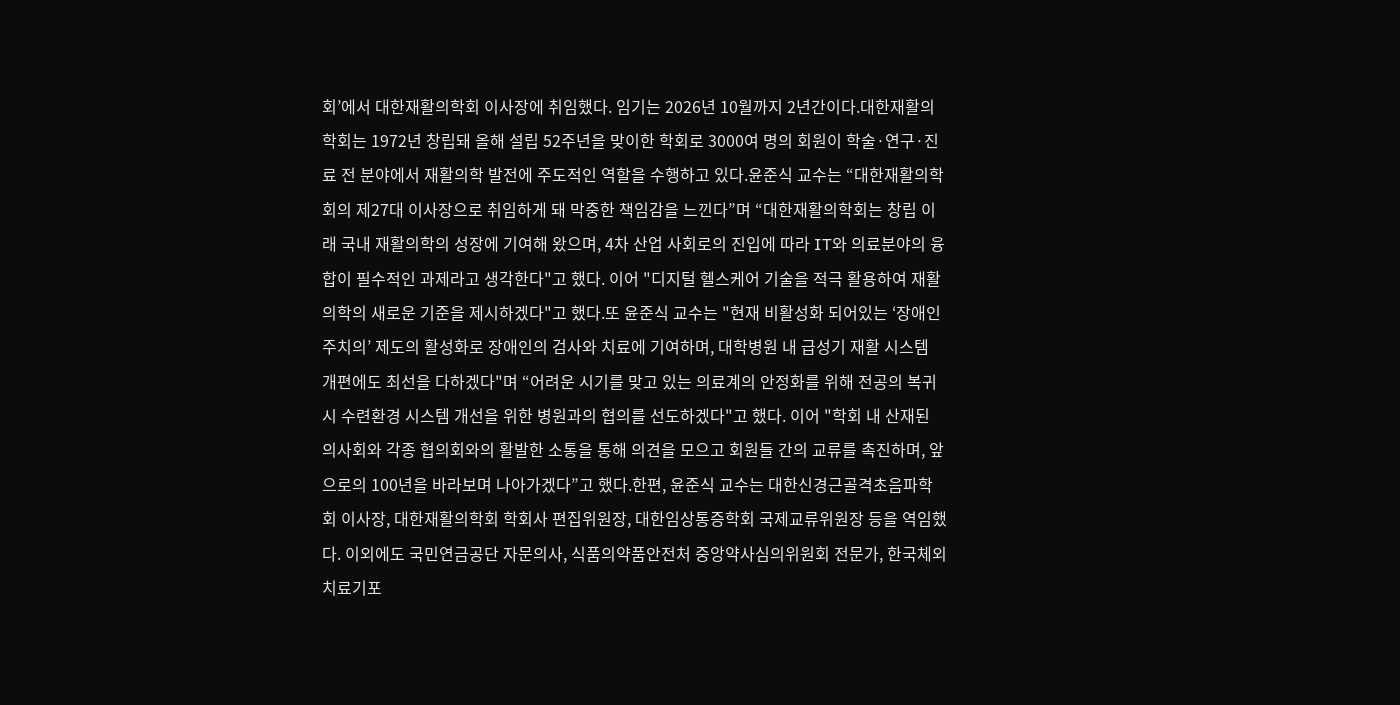회’에서 대한재활의학회 이사장에 취임했다. 임기는 2026년 10월까지 2년간이다.대한재활의학회는 1972년 창립돼 올해 설립 52주년을 맞이한 학회로 3000여 명의 회원이 학술·연구·진료 전 분야에서 재활의학 발전에 주도적인 역할을 수행하고 있다.윤준식 교수는 “대한재활의학회의 제27대 이사장으로 취임하게 돼 막중한 책임감을 느낀다”며 “대한재활의학회는 창립 이래 국내 재활의학의 성장에 기여해 왔으며, 4차 산업 사회로의 진입에 따라 IT와 의료분야의 융합이 필수적인 과제라고 생각한다"고 했다. 이어 "디지털 헬스케어 기술을 적극 활용하여 재활의학의 새로운 기준을 제시하겠다"고 했다.또 윤준식 교수는 "현재 비활성화 되어있는 ‘장애인 주치의’ 제도의 활성화로 장애인의 검사와 치료에 기여하며, 대학병원 내 급성기 재활 시스템 개편에도 최선을 다하겠다"며 “어려운 시기를 맞고 있는 의료계의 안정화를 위해 전공의 복귀 시 수련환경 시스템 개선을 위한 병원과의 협의를 선도하겠다"고 했다. 이어 "학회 내 산재된 의사회와 각종 협의회와의 활발한 소통을 통해 의견을 모으고 회원들 간의 교류를 촉진하며, 앞으로의 100년을 바라보며 나아가겠다”고 했다.한편, 윤준식 교수는 대한신경근골격초음파학회 이사장, 대한재활의학회 학회사 편집위원장, 대한임상통증학회 국제교류위원장 등을 역임했다. 이외에도 국민연금공단 자문의사, 식품의약품안전처 중앙약사심의위원회 전문가, 한국체외치료기포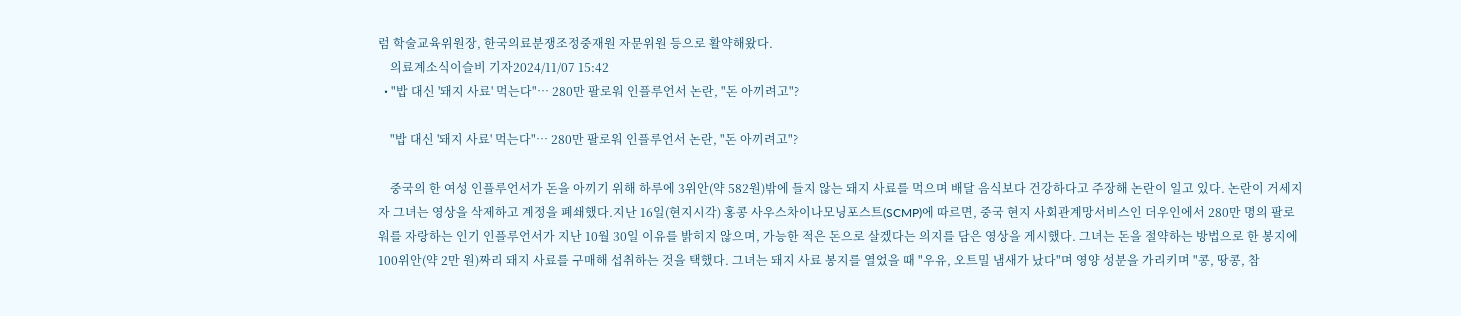럼 학술교육위원장, 한국의료분쟁조정중재원 자문위원 등으로 활약해왔다.
    의료계소식이슬비 기자2024/11/07 15:42
  • "밥 대신 '돼지 사료' 먹는다"… 280만 팔로워 인플루언서 논란, "돈 아끼려고"?

    "밥 대신 '돼지 사료' 먹는다"… 280만 팔로워 인플루언서 논란, "돈 아끼려고"?

    중국의 한 여성 인플루언서가 돈을 아끼기 위해 하루에 3위안(약 582원)밖에 들지 않는 돼지 사료를 먹으며 배달 음식보다 건강하다고 주장해 논란이 일고 있다. 논란이 거세지자 그녀는 영상을 삭제하고 계정을 폐쇄했다.지난 16일(현지시각) 홍콩 사우스차이나모닝포스트(SCMP)에 따르면, 중국 현지 사회관계망서비스인 더우인에서 280만 명의 팔로워를 자랑하는 인기 인플루언서가 지난 10월 30일 이유를 밝히지 않으며, 가능한 적은 돈으로 살겠다는 의지를 담은 영상을 게시했다. 그녀는 돈을 절약하는 방법으로 한 봉지에 100위안(약 2만 원)짜리 돼지 사료를 구매해 섭취하는 것을 택했다. 그녀는 돼지 사료 봉지를 열었을 때 "우유, 오트밀 냄새가 났다"며 영양 성분을 가리키며 "콩, 땅콩, 참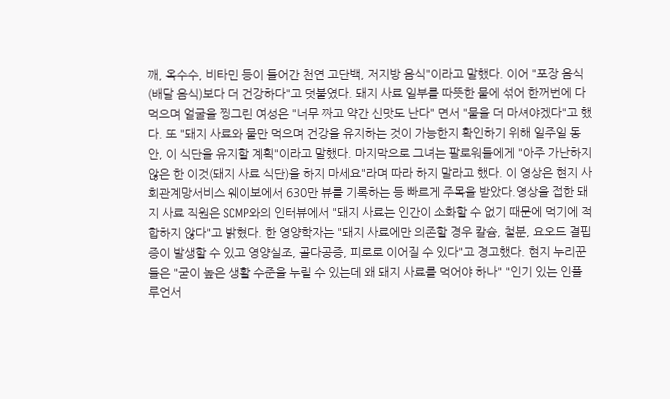깨, 옥수수, 비타민 등이 들어간 천연 고단백, 저지방 음식"이라고 말했다. 이어 "포장 음식(배달 음식)보다 더 건강하다"고 덧붙였다. 돼지 사료 일부를 따뜻한 물에 섞어 한꺼번에 다 먹으며 얼굴을 찡그린 여성은 "너무 짜고 약간 신맛도 난다" 면서 "물을 더 마셔야겠다"고 했다. 또 "돼지 사료와 물만 먹으며 건강을 유지하는 것이 가능한지 확인하기 위해 일주일 동안, 이 식단을 유지할 계획"이라고 말했다. 마지막으로 그녀는 팔로워들에게 "아주 가난하지 않은 한 이것(돼지 사료 식단)을 하지 마세요"라며 따라 하지 말라고 했다. 이 영상은 현지 사회관계망서비스 웨이보에서 630만 뷰를 기록하는 등 빠르게 주목을 받았다.영상을 접한 돼지 사료 직원은 SCMP와의 인터뷰에서 "돼지 사료는 인간이 소화할 수 없기 때문에 먹기에 적합하지 않다"고 밝혔다. 한 영양학자는 "돼지 사료에만 의존할 경우 칼슘, 철분, 요오드 결핍증이 발생할 수 있고 영양실조, 골다공증, 피로로 이어질 수 있다"고 경고했다. 현지 누리꾼들은 "굳이 높은 생활 수준을 누릴 수 있는데 왜 돼지 사료를 먹어야 하나" "인기 있는 인플루언서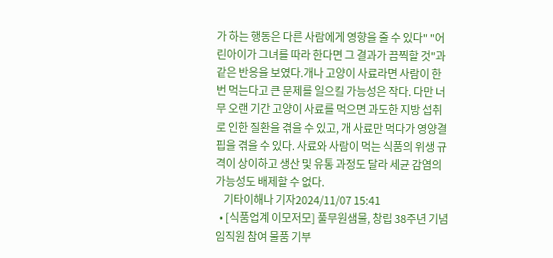가 하는 행동은 다른 사람에게 영향을 줄 수 있다" "어린아이가 그녀를 따라 한다면 그 결과가 끔찍할 것"과 같은 반응을 보였다.개나 고양이 사료라면 사람이 한 번 먹는다고 큰 문제를 일으킬 가능성은 작다. 다만 너무 오랜 기간 고양이 사료를 먹으면 과도한 지방 섭취로 인한 질환을 겪을 수 있고, 개 사료만 먹다가 영양결핍을 겪을 수 있다. 사료와 사람이 먹는 식품의 위생 규격이 상이하고 생산 및 유통 과정도 달라 세균 감염의 가능성도 배제할 수 없다.
    기타이해나 기자2024/11/07 15:41
  • [식품업계 이모저모] 풀무원샘물, 창립 38주년 기념 임직원 참여 물품 기부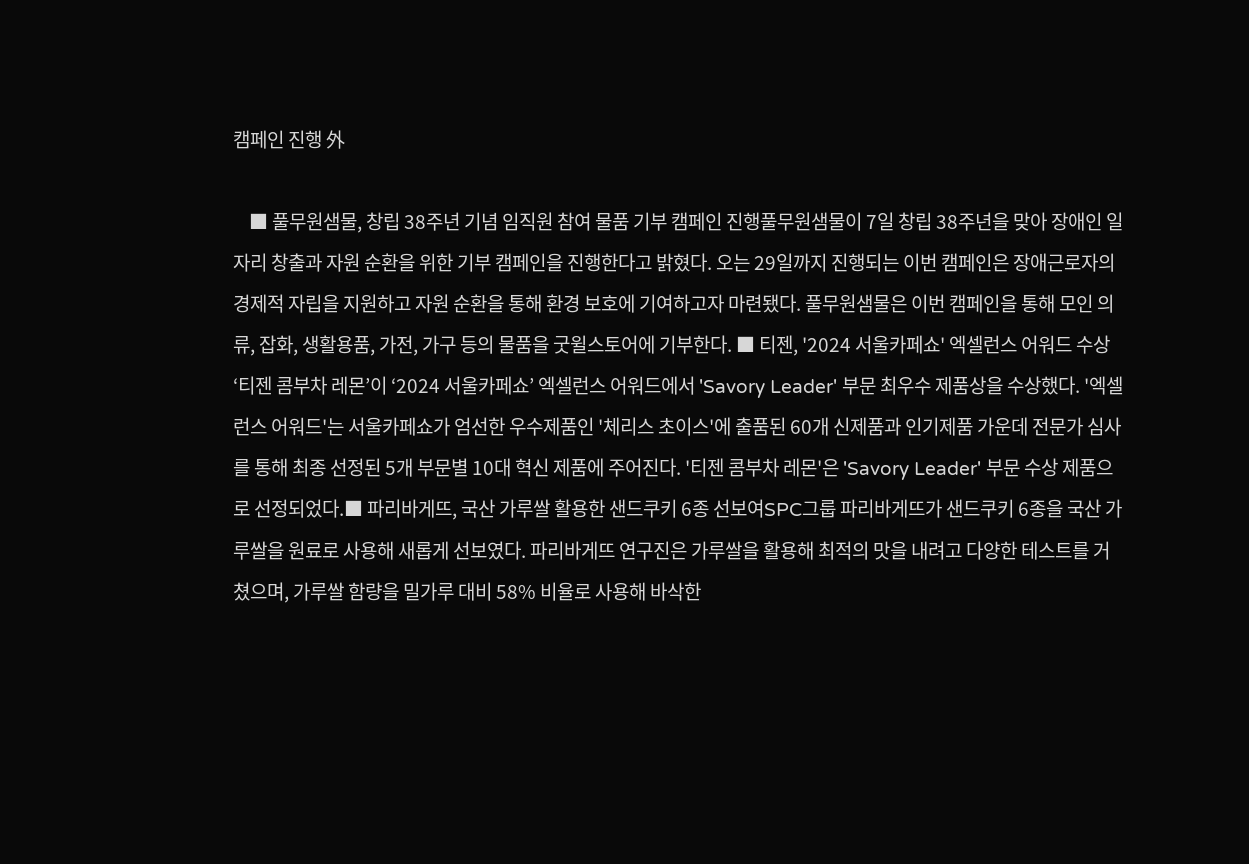캠페인 진행 外

    ■ 풀무원샘물, 창립 38주년 기념 임직원 참여 물품 기부 캠페인 진행풀무원샘물이 7일 창립 38주년을 맞아 장애인 일자리 창출과 자원 순환을 위한 기부 캠페인을 진행한다고 밝혔다. 오는 29일까지 진행되는 이번 캠페인은 장애근로자의 경제적 자립을 지원하고 자원 순환을 통해 환경 보호에 기여하고자 마련됐다. 풀무원샘물은 이번 캠페인을 통해 모인 의류, 잡화, 생활용품, 가전, 가구 등의 물품을 굿윌스토어에 기부한다. ■ 티젠, '2024 서울카페쇼' 엑셀런스 어워드 수상‘티젠 콤부차 레몬’이 ‘2024 서울카페쇼’ 엑셀런스 어워드에서 'Savory Leader' 부문 최우수 제품상을 수상했다. '엑셀런스 어워드'는 서울카페쇼가 엄선한 우수제품인 '체리스 초이스'에 출품된 60개 신제품과 인기제품 가운데 전문가 심사를 통해 최종 선정된 5개 부문별 10대 혁신 제품에 주어진다. '티젠 콤부차 레몬'은 'Savory Leader' 부문 수상 제품으로 선정되었다.■ 파리바게뜨, 국산 가루쌀 활용한 샌드쿠키 6종 선보여SPC그룹 파리바게뜨가 샌드쿠키 6종을 국산 가루쌀을 원료로 사용해 새롭게 선보였다. 파리바게뜨 연구진은 가루쌀을 활용해 최적의 맛을 내려고 다양한 테스트를 거쳤으며, 가루쌀 함량을 밀가루 대비 58% 비율로 사용해 바삭한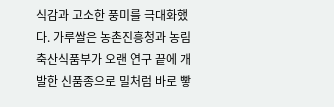식감과 고소한 풍미를 극대화했다. 가루쌀은 농촌진흥청과 농림축산식품부가 오랜 연구 끝에 개발한 신품종으로 밀처럼 바로 빻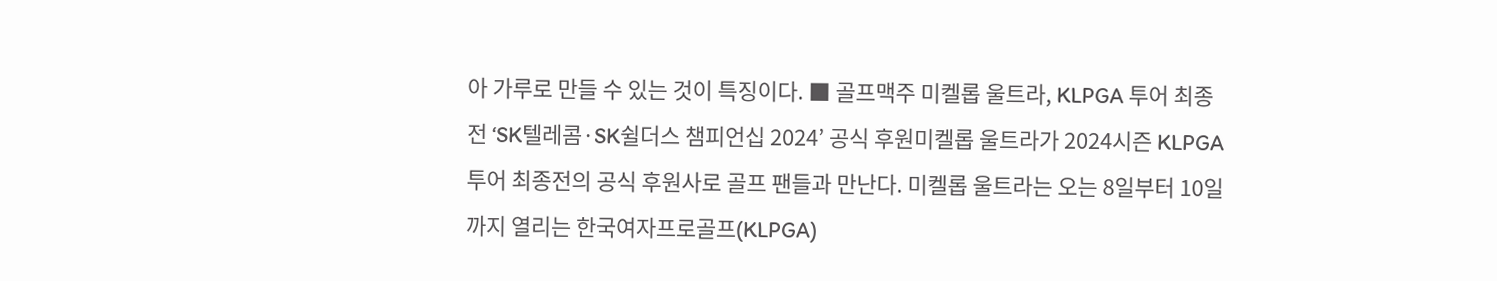아 가루로 만들 수 있는 것이 특징이다. ■ 골프맥주 미켈롭 울트라, KLPGA 투어 최종전 ‘SK텔레콤·SK쉴더스 챔피언십 2024’ 공식 후원미켈롭 울트라가 2024시즌 KLPGA투어 최종전의 공식 후원사로 골프 팬들과 만난다. 미켈롭 울트라는 오는 8일부터 10일까지 열리는 한국여자프로골프(KLPGA)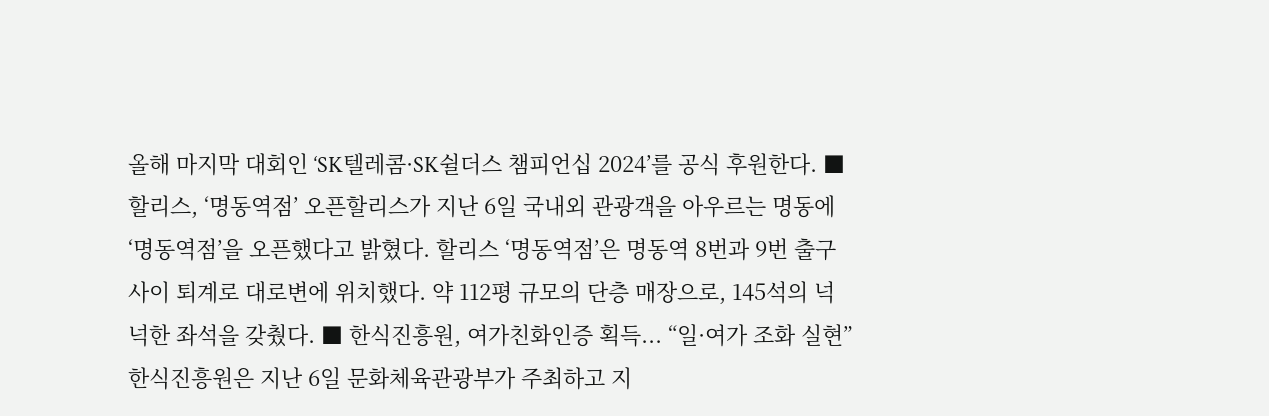올해 마지막 대회인 ‘SK텔레콤·SK쉴더스 챔피언십 2024’를 공식 후원한다. ■ 할리스, ‘명동역점’ 오픈할리스가 지난 6일 국내외 관광객을 아우르는 명동에 ‘명동역점’을 오픈했다고 밝혔다. 할리스 ‘명동역점’은 명동역 8번과 9번 출구 사이 퇴계로 대로변에 위치했다. 약 112평 규모의 단층 매장으로, 145석의 넉넉한 좌석을 갖췄다. ■ 한식진흥원, 여가친화인증 획득... “일·여가 조화 실현”한식진흥원은 지난 6일 문화체육관광부가 주최하고 지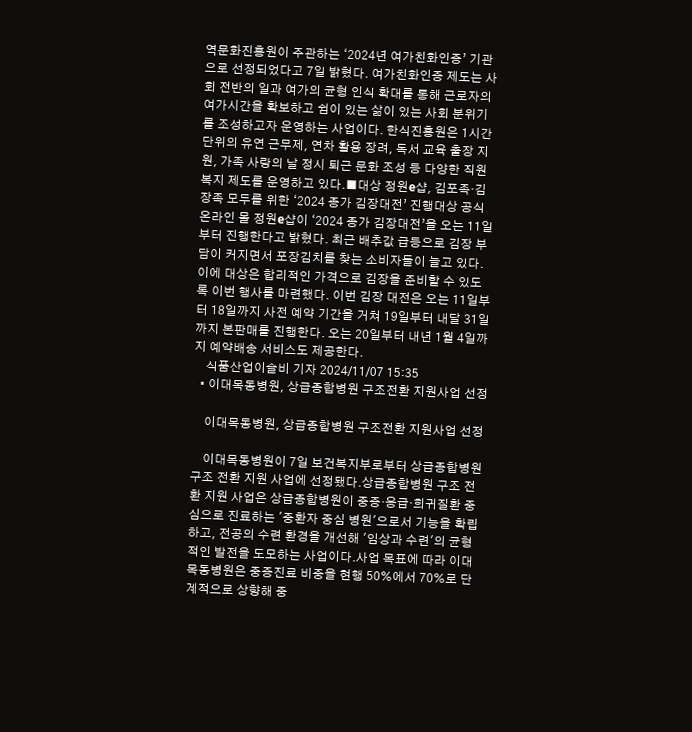역문화진흥원이 주관하는 ‘2024년 여가친화인증’ 기관으로 선정되었다고 7일 밝혔다. 여가친화인증 제도는 사회 전반의 일과 여가의 균형 인식 확대를 통해 근로자의 여가시간을 확보하고 쉼이 있는 삶이 있는 사회 분위기를 조성하고자 운영하는 사업이다. 한식진흥원은 1시간 단위의 유연 근무제, 연차 활용 장려, 독서 교육 출장 지원, 가족 사랑의 날 정시 퇴근 문화 조성 등 다양한 직원 복지 제도를 운영하고 있다.■대상 정원e샵, 김포족·김장족 모두를 위한 ‘2024 종가 김장대전’ 진행대상 공식 온라인 몰 정원e샵이 ‘2024 종가 김장대전’을 오는 11일부터 진행한다고 밝혔다. 최근 배추값 급등으로 김장 부담이 커지면서 포장김치를 찾는 소비자들이 늘고 있다. 이에 대상은 합리적인 가격으로 김장을 준비할 수 있도록 이번 행사를 마련했다. 이번 김장 대전은 오는 11일부터 18일까지 사전 예약 기간을 거쳐 19일부터 내달 31일까지 본판매를 진행한다. 오는 20일부터 내년 1월 4일까지 예약배송 서비스도 제공한다.
    식품산업이슬비 기자 2024/11/07 15:35
  • 이대목동병원, 상급종합병원 구조전환 지원사업 선정

    이대목동병원, 상급종합병원 구조전환 지원사업 선정

    이대목동병원이 7일 보건복지부로부터 상급종합병원 구조 전환 지원 사업에 선정됐다.상급종합병원 구조 전환 지원 사업은 상급종합병원이 중증·응급·희귀질환 중심으로 진료하는 '중환자 중심 병원'으로서 기능을 확립하고, 전공의 수련 환경을 개선해 '임상과 수련'의 균형적인 발전을 도모하는 사업이다.사업 목표에 따라 이대목동병원은 중증진료 비중을 현행 50%에서 70%로 단계적으로 상향해 중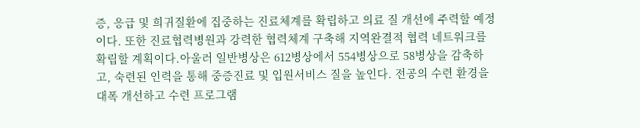증, 응급 및 희귀질환에 집중하는 진료체계를 확립하고 의료 질 개선에 주력할 예정이다. 또한 진료협력병원과 강력한 협력체계 구축해 지역완결적 협력 네트워크를 확립할 계획이다.아울러 일반병상은 612병상에서 554병상으로 58병상을 감축하고, 숙련된 인력을 통해 중증진료 및 입원서비스 질을 높인다. 전공의 수련 환경을 대폭 개선하고 수련 프로그램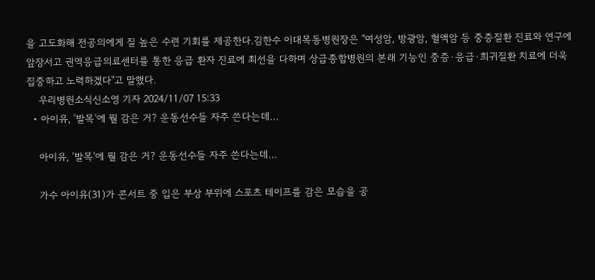을 고도화해 전공의에게 질 높은 수련 기회를 제공한다.김한수 이대목동병원장은 "여성암, 방광암, 혈액암 등 중증질환 진료와 연구에 앞장서고 권역응급의료센터를 통한 응급 환자 진료에 최선을 다하며 상급종합병원의 본래 기능인 중증·응급·희귀질환 치료에 더욱 집중하고 노력하겠다"고 말했다.
    우리병원소식신소영 기자 2024/11/07 15:33
  • 아이유, '발목'에 뭘 감은 거? 운동선수들 자주 쓴다는데…

    아이유, '발목'에 뭘 감은 거? 운동선수들 자주 쓴다는데…

    가수 아이유(31)가 콘서트 중 입은 부상 부위에 스포츠 테이프를 감은 모습을 공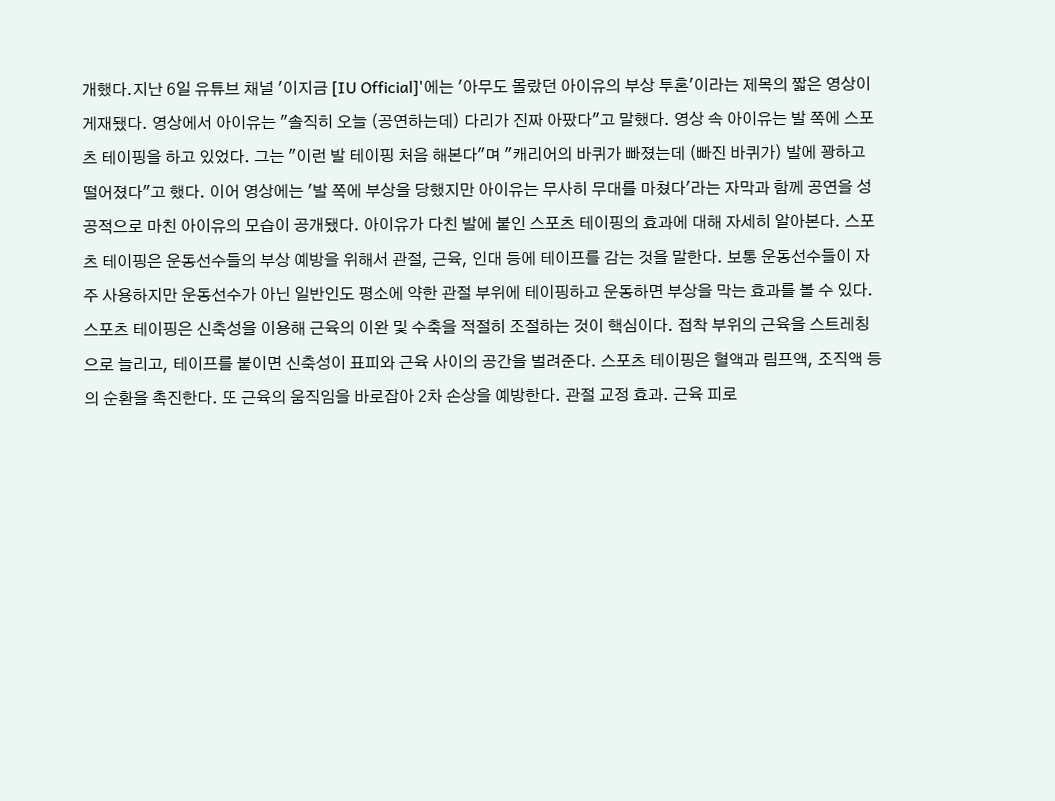개했다.지난 6일 유튜브 채널 '이지금 [IU Official]'에는 '아무도 몰랐던 아이유의 부상 투혼'이라는 제목의 짧은 영상이 게재됐다. 영상에서 아이유는 "솔직히 오늘 (공연하는데) 다리가 진짜 아팠다"고 말했다. 영상 속 아이유는 발 쪽에 스포츠 테이핑을 하고 있었다. 그는 "이런 발 테이핑 처음 해본다"며 "캐리어의 바퀴가 빠졌는데 (빠진 바퀴가) 발에 꽝하고 떨어졌다"고 했다. 이어 영상에는 '발 쪽에 부상을 당했지만 아이유는 무사히 무대를 마쳤다'라는 자막과 함께 공연을 성공적으로 마친 아이유의 모습이 공개됐다. 아이유가 다친 발에 붙인 스포츠 테이핑의 효과에 대해 자세히 알아본다. 스포츠 테이핑은 운동선수들의 부상 예방을 위해서 관절, 근육, 인대 등에 테이프를 감는 것을 말한다. 보통 운동선수들이 자주 사용하지만 운동선수가 아닌 일반인도 평소에 약한 관절 부위에 테이핑하고 운동하면 부상을 막는 효과를 볼 수 있다. 스포츠 테이핑은 신축성을 이용해 근육의 이완 및 수축을 적절히 조절하는 것이 핵심이다. 접착 부위의 근육을 스트레칭으로 늘리고, 테이프를 붙이면 신축성이 표피와 근육 사이의 공간을 벌려준다. 스포츠 테이핑은 혈액과 림프액, 조직액 등의 순환을 촉진한다. 또 근육의 움직임을 바로잡아 2차 손상을 예방한다. 관절 교정 효과. 근육 피로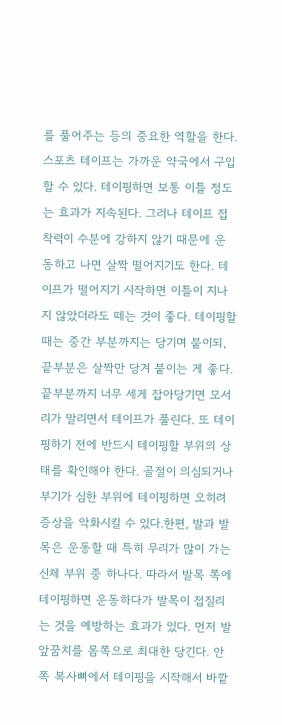를 풀어주는 등의 중요한 역할을 한다.스포츠 테이프는 가까운 약국에서 구입할 수 있다. 테이핑하면 보통 이틀 정도는 효과가 지속된다. 그러나 테이프 접착력이 수분에 강하지 않기 때문에 운동하고 나면 살짝 떨어지기도 한다. 테이프가 떨어지기 시작하면 이틀이 지나지 않았더라도 떼는 것이 좋다. 테이핑할 때는 중간 부분까지는 당기며 붙이되, 끝부분은 살짝만 당겨 붙이는 게 좋다. 끝부분까지 너무 세게 잡아당기면 모서리가 말리면서 테이프가 풀린다. 또 테이핑하기 전에 반드시 테이핑할 부위의 상태를 확인해야 한다. 골절이 의심되거나 부기가 심한 부위에 테이핑하면 오히려 증상을 악화시킬 수 있다.한편, 발과 발목은 운동할 때 특히 무리가 많이 가는 신체 부위 중 하나다. 따라서 발목 쪽에 테이핑하면 운동하다가 발목이 접질리는 것을 예방하는 효과가 있다. 먼저 발 앞꿈치를 몸쪽으로 최대한 당긴다. 안쪽 복사뼈에서 테이핑을 시작해서 바깥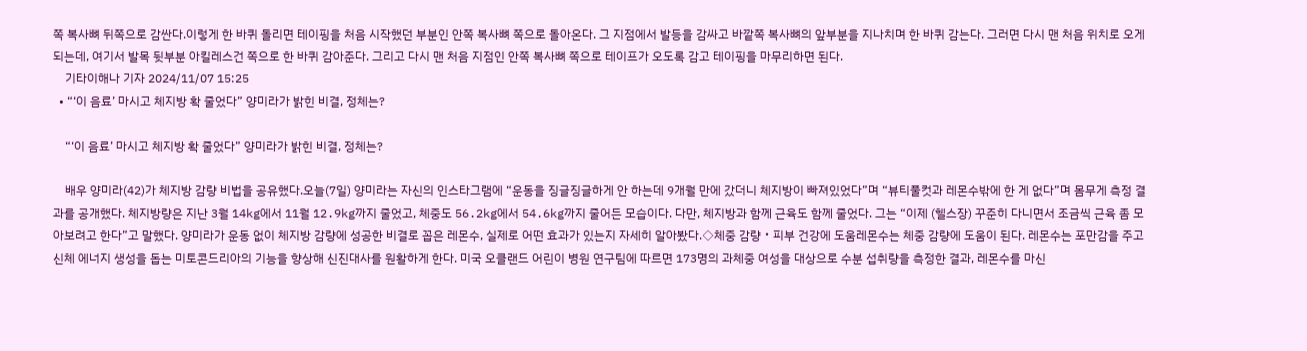쪽 복사뼈 뒤쪽으로 감싼다.이렇게 한 바퀴 돌리면 테이핑을 처음 시작했던 부분인 안쪽 복사뼈 쪽으로 돌아온다. 그 지점에서 발등을 감싸고 바깥쪽 복사뼈의 앞부분을 지나치며 한 바퀴 감는다. 그러면 다시 맨 처음 위치로 오게 되는데, 여기서 발목 뒷부분 아킬레스건 쪽으로 한 바퀴 감아준다. 그리고 다시 맨 처음 지점인 안쪽 복사뼈 쪽으로 테이프가 오도록 감고 테이핑을 마무리하면 된다.
    기타이해나 기자 2024/11/07 15:25
  • “‘이 음료’ 마시고 체지방 확 줄었다” 양미라가 밝힌 비결, 정체는?

    “‘이 음료’ 마시고 체지방 확 줄었다” 양미라가 밝힌 비결, 정체는?

    배우 양미라(42)가 체지방 감량 비법을 공유했다.오늘(7일) 양미라는 자신의 인스타그램에 “운동을 징글징글하게 안 하는데 9개월 만에 갔더니 체지방이 빠져있었다”며 “뷰티풀컷과 레몬수밖에 한 게 없다”며 몸무게 측정 결과를 공개했다. 체지방량은 지난 3월 14kg에서 11월 12.9kg까지 줄었고, 체중도 56.2kg에서 54.6kg까지 줄어든 모습이다. 다만, 체지방과 함께 근육도 함께 줄었다. 그는 “이제 (헬스장) 꾸준히 다니면서 조금씩 근육 좀 모아보려고 한다”고 말했다. 양미라가 운동 없이 체지방 감량에 성공한 비결로 꼽은 레몬수, 실제로 어떤 효과가 있는지 자세히 알아봤다.◇체중 감량‧피부 건강에 도움레몬수는 체중 감량에 도움이 된다. 레몬수는 포만감을 주고 신체 에너지 생성을 돕는 미토콘드리아의 기능을 향상해 신진대사를 원활하게 한다. 미국 오클랜드 어린이 병원 연구팀에 따르면 173명의 과체중 여성을 대상으로 수분 섭취량을 측정한 결과, 레몬수를 마신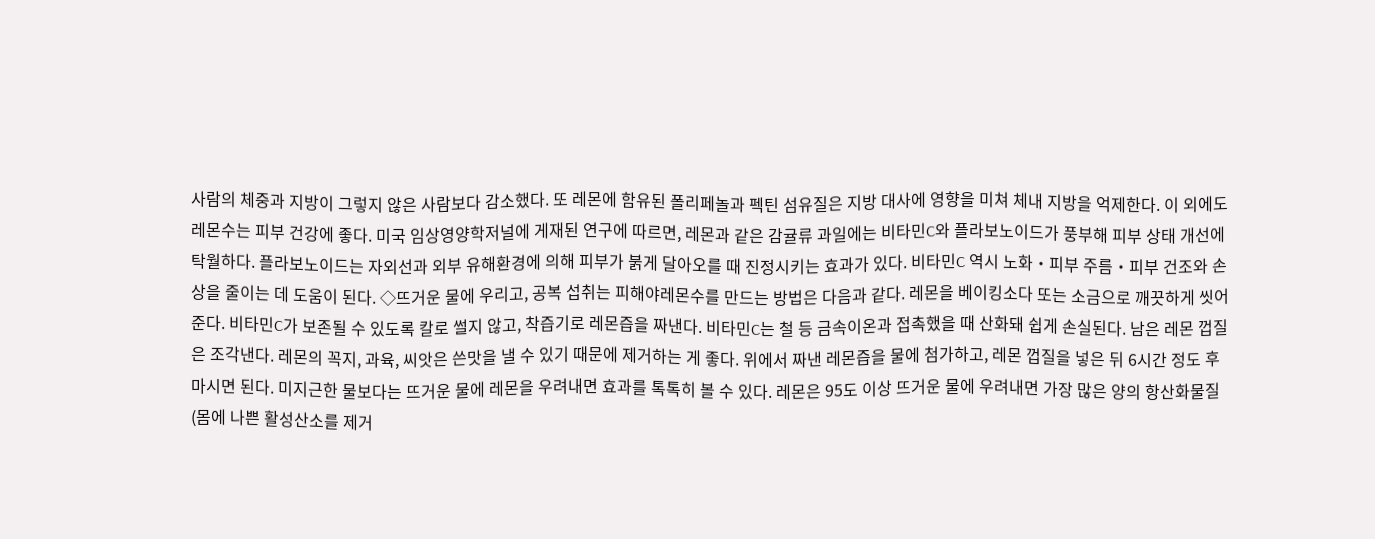사람의 체중과 지방이 그렇지 않은 사람보다 감소했다. 또 레몬에 함유된 폴리페놀과 펙틴 섬유질은 지방 대사에 영향을 미쳐 체내 지방을 억제한다. 이 외에도 레몬수는 피부 건강에 좋다. 미국 임상영양학저널에 게재된 연구에 따르면, 레몬과 같은 감귤류 과일에는 비타민C와 플라보노이드가 풍부해 피부 상태 개선에 탁월하다. 플라보노이드는 자외선과 외부 유해환경에 의해 피부가 붉게 달아오를 때 진정시키는 효과가 있다. 비타민C 역시 노화‧피부 주름‧피부 건조와 손상을 줄이는 데 도움이 된다. ◇뜨거운 물에 우리고, 공복 섭취는 피해야레몬수를 만드는 방법은 다음과 같다. 레몬을 베이킹소다 또는 소금으로 깨끗하게 씻어준다. 비타민C가 보존될 수 있도록 칼로 썰지 않고, 착즙기로 레몬즙을 짜낸다. 비타민C는 철 등 금속이온과 접촉했을 때 산화돼 쉽게 손실된다. 남은 레몬 껍질은 조각낸다. 레몬의 꼭지, 과육, 씨앗은 쓴맛을 낼 수 있기 때문에 제거하는 게 좋다. 위에서 짜낸 레몬즙을 물에 첨가하고, 레몬 껍질을 넣은 뒤 6시간 정도 후 마시면 된다. 미지근한 물보다는 뜨거운 물에 레몬을 우려내면 효과를 톡톡히 볼 수 있다. 레몬은 95도 이상 뜨거운 물에 우려내면 가장 많은 양의 항산화물질(몸에 나쁜 활성산소를 제거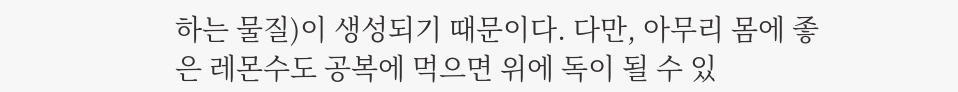하는 물질)이 생성되기 때문이다. 다만, 아무리 몸에 좋은 레몬수도 공복에 먹으면 위에 독이 될 수 있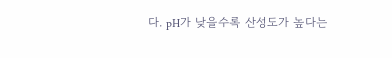다. pH가 낮을수록 산성도가 높다는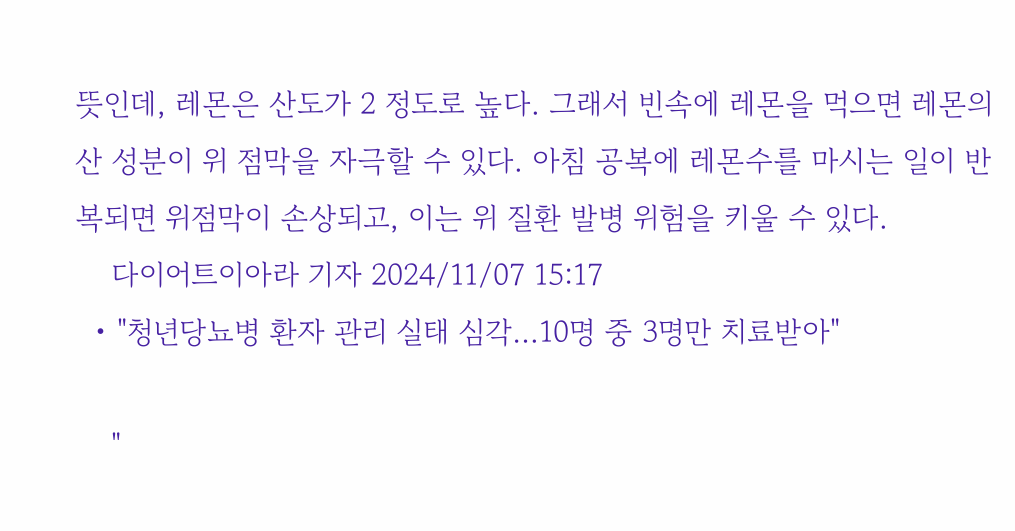뜻인데, 레몬은 산도가 2 정도로 높다. 그래서 빈속에 레몬을 먹으면 레몬의 산 성분이 위 점막을 자극할 수 있다. 아침 공복에 레몬수를 마시는 일이 반복되면 위점막이 손상되고, 이는 위 질환 발병 위험을 키울 수 있다.
    다이어트이아라 기자 2024/11/07 15:17
  • "청년당뇨병 환자 관리 실태 심각…10명 중 3명만 치료받아"

    "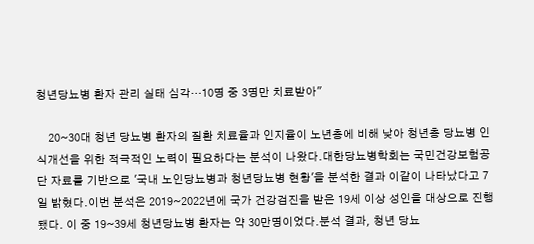청년당뇨병 환자 관리 실태 심각…10명 중 3명만 치료받아"

    20~30대 청년 당뇨병 환자의 질환 치료율과 인지율이 노년층에 비해 낮아 청년층 당뇨병 인식개선을 위한 적극적인 노력이 필요하다는 분석이 나왔다.대한당뇨병학회는 국민건강보험공단 자료를 기반으로 '국내 노인당뇨병과 청년당뇨병 현황'을 분석한 결과 이같이 나타났다고 7일 밝혔다.이번 분석은 2019~2022년에 국가 건강검진을 받은 19세 이상 성인을 대상으로 진행됐다. 이 중 19~39세 청년당뇨병 환자는 약 30만명이었다.분석 결과, 청년 당뇨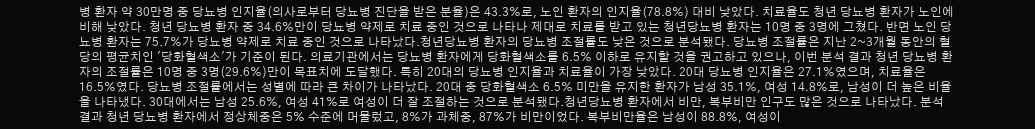병 환자 약 30만명 중 당뇨병 인지율(의사로부터 당뇨병 진단을 받은 분율)은 43.3%로, 노인 환자의 인지율(78.8%) 대비 낮았다. 치료율도 청년 당뇨병 환자가 노인에 비해 낮았다. 청년 당뇨병 환자 중 34.6%만이 당뇨병 약제로 치료 중인 것으로 나타나 제대로 치료를 받고 있는 청년당뇨병 환자는 10명 중 3명에 그쳤다. 반면 노인 당뇨병 환자는 75.7%가 당뇨병 약제로 치료 중인 것으로 나타났다.청년당뇨병 환자의 당뇨병 조절률도 낮은 것으로 분석됐다. 당뇨병 조절률은 지난 2~3개월 동안의 혈당의 평균치인 '당화혈색소'가 기준이 된다. 의료기관에서는 당뇨병 환자에게 당화혈색소를 6.5% 이하로 유지할 것을 권고하고 있으나, 이번 분석 결과 청년 당뇨병 환자의 조절률은 10명 중 3명(29.6%)만이 목표치에 도달했다. 특히 20대의 당뇨병 인지율과 치료율이 가장 낮았다. 20대 당뇨병 인지율은 27.1%였으며, 치료율은 16.5%였다. 당뇨병 조절률에서는 성별에 따라 큰 차이가 나타났다. 20대 중 당화혈색소 6.5% 미만을 유지한 환자가 남성 35.1%, 여성 14.8%로, 남성이 더 높은 비율을 나타냈다. 30대에서는 남성 25.6%, 여성 41%로 여성이 더 잘 조절하는 것으로 분석됐다.청년당뇨병 환자에서 비만, 복부비만 인구도 많은 것으로 나타났다. 분석 결과 청년 당뇨병 환자에서 정상체중은 5% 수준에 머물렀고, 8%가 과체중, 87%가 비만이었다. 복부비만율은 남성이 88.8%, 여성이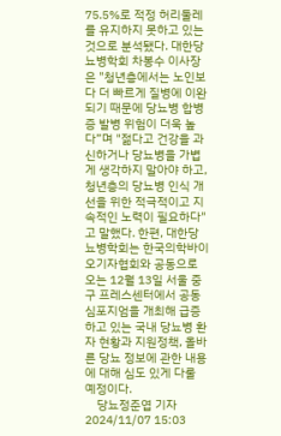75.5%로 적정 허리둘레를 유지하지 못하고 있는 것으로 분석됐다. 대한당뇨병학회 차봉수 이사장은 "청년층에서는 노인보다 더 빠르게 질병에 이완되기 때문에 당뇨병 합병증 발병 위험이 더욱 높다”며 "젊다고 건강을 과신하거나 당뇨병을 가볍게 생각하지 말아야 하고, 청년층의 당뇨병 인식 개선을 위한 적극적이고 지속적인 노력이 필요하다"고 말했다. 한편, 대한당뇨병학회는 한국의학바이오기자협회와 공동으로 오는 12월 13일 서울 중구 프레스센터에서 공동 심포지엄을 개최해 급증하고 있는 국내 당뇨병 환자 현황과 지원정책, 올바른 당뇨 정보에 관한 내용에 대해 심도 있게 다룰 예정이다.
    당뇨정준엽 기자2024/11/07 15:03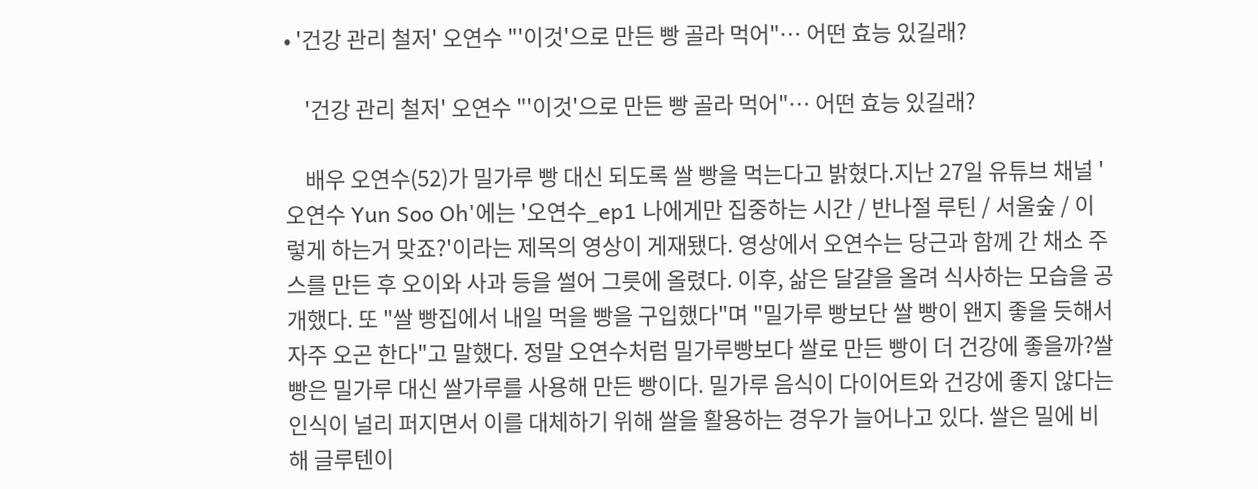• '건강 관리 철저' 오연수 "'이것'으로 만든 빵 골라 먹어"… 어떤 효능 있길래?

    '건강 관리 철저' 오연수 "'이것'으로 만든 빵 골라 먹어"… 어떤 효능 있길래?

    배우 오연수(52)가 밀가루 빵 대신 되도록 쌀 빵을 먹는다고 밝혔다.지난 27일 유튜브 채널 '오연수 Yun Soo Oh'에는 '오연수_ep1 나에게만 집중하는 시간 / 반나절 루틴 / 서울숲 / 이렇게 하는거 맞죠?'이라는 제목의 영상이 게재됐다. 영상에서 오연수는 당근과 함께 간 채소 주스를 만든 후 오이와 사과 등을 썰어 그릇에 올렸다. 이후, 삶은 달걀을 올려 식사하는 모습을 공개했다. 또 "쌀 빵집에서 내일 먹을 빵을 구입했다"며 "밀가루 빵보단 쌀 빵이 왠지 좋을 듯해서 자주 오곤 한다"고 말했다. 정말 오연수처럼 밀가루빵보다 쌀로 만든 빵이 더 건강에 좋을까?쌀 빵은 밀가루 대신 쌀가루를 사용해 만든 빵이다. 밀가루 음식이 다이어트와 건강에 좋지 않다는 인식이 널리 퍼지면서 이를 대체하기 위해 쌀을 활용하는 경우가 늘어나고 있다. 쌀은 밀에 비해 글루텐이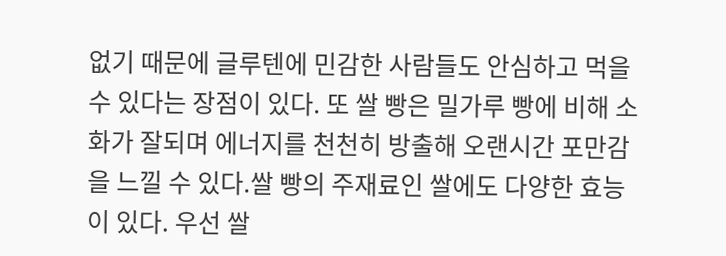없기 때문에 글루텐에 민감한 사람들도 안심하고 먹을 수 있다는 장점이 있다. 또 쌀 빵은 밀가루 빵에 비해 소화가 잘되며 에너지를 천천히 방출해 오랜시간 포만감을 느낄 수 있다.쌀 빵의 주재료인 쌀에도 다양한 효능이 있다. 우선 쌀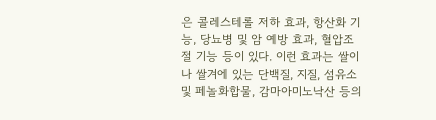은 콜레스테롤 저하 효과, 항산화 기능, 당뇨병 및 암 예방 효과, 혈압조절 기능 등이 있다. 이런 효과는 쌀이나 쌀겨에 있는 단백질, 지질, 섬유소 및 페놀화합물, 감마아미노낙산 등의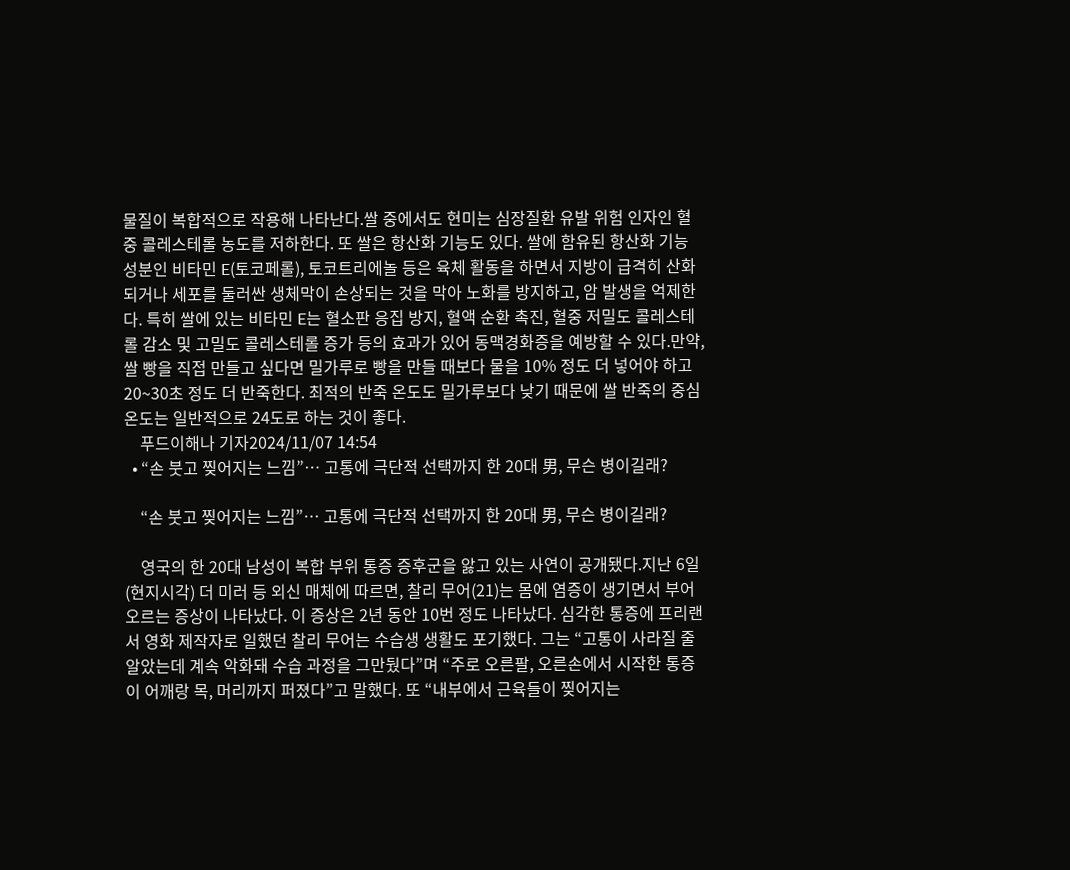물질이 복합적으로 작용해 나타난다.쌀 중에서도 현미는 심장질환 유발 위험 인자인 혈중 콜레스테롤 농도를 저하한다. 또 쌀은 항산화 기능도 있다. 쌀에 함유된 항산화 기능 성분인 비타민 E(토코페롤), 토코트리에놀 등은 육체 활동을 하면서 지방이 급격히 산화되거나 세포를 둘러싼 생체막이 손상되는 것을 막아 노화를 방지하고, 암 발생을 억제한다. 특히 쌀에 있는 비타민 E는 혈소판 응집 방지, 혈액 순환 촉진, 혈중 저밀도 콜레스테롤 감소 및 고밀도 콜레스테롤 증가 등의 효과가 있어 동맥경화증을 예방할 수 있다.만약, 쌀 빵을 직접 만들고 싶다면 밀가루로 빵을 만들 때보다 물을 10% 정도 더 넣어야 하고 20~30초 정도 더 반죽한다. 최적의 반죽 온도도 밀가루보다 낮기 때문에 쌀 반죽의 중심 온도는 일반적으로 24도로 하는 것이 좋다.
    푸드이해나 기자2024/11/07 14:54
  • “손 붓고 찢어지는 느낌”… 고통에 극단적 선택까지 한 20대 男, 무슨 병이길래?

    “손 붓고 찢어지는 느낌”… 고통에 극단적 선택까지 한 20대 男, 무슨 병이길래?

    영국의 한 20대 남성이 복합 부위 통증 증후군을 앓고 있는 사연이 공개됐다.지난 6일(현지시각) 더 미러 등 외신 매체에 따르면, 찰리 무어(21)는 몸에 염증이 생기면서 부어오르는 증상이 나타났다. 이 증상은 2년 동안 10번 정도 나타났다. 심각한 통증에 프리랜서 영화 제작자로 일했던 찰리 무어는 수습생 생활도 포기했다. 그는 “고통이 사라질 줄 알았는데 계속 악화돼 수습 과정을 그만뒀다”며 “주로 오른팔, 오른손에서 시작한 통증이 어깨랑 목, 머리까지 퍼졌다”고 말했다. 또 “내부에서 근육들이 찢어지는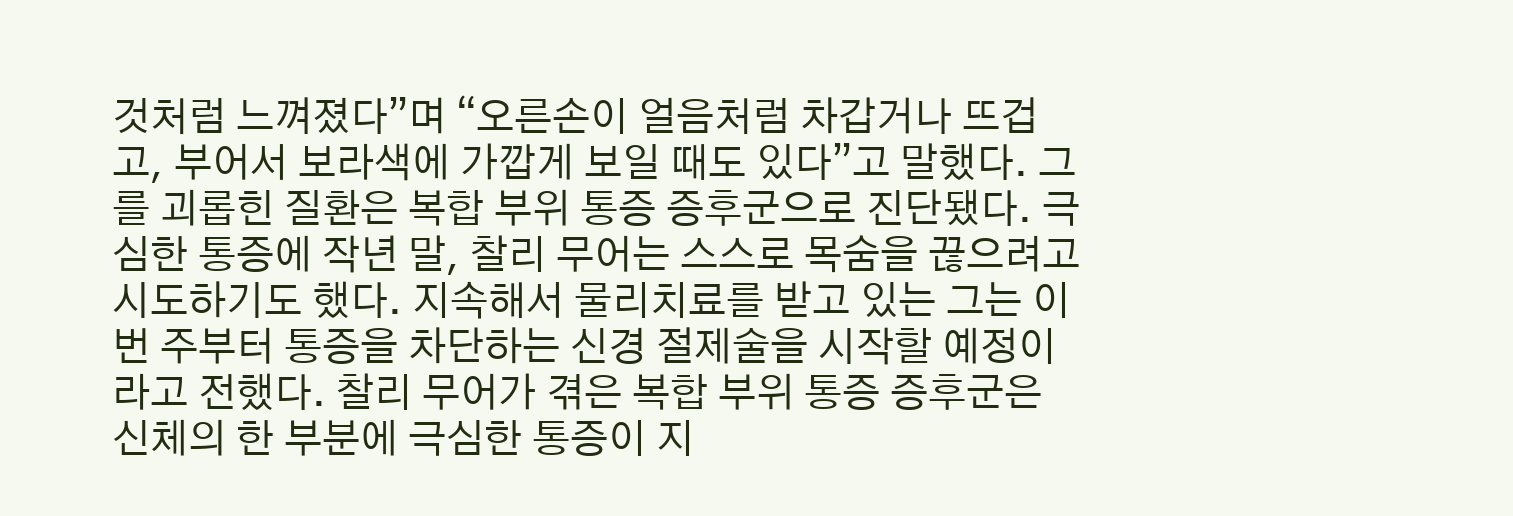것처럼 느껴졌다”며 “오른손이 얼음처럼 차갑거나 뜨겁고, 부어서 보라색에 가깝게 보일 때도 있다”고 말했다. 그를 괴롭힌 질환은 복합 부위 통증 증후군으로 진단됐다. 극심한 통증에 작년 말, 찰리 무어는 스스로 목숨을 끊으려고 시도하기도 했다. 지속해서 물리치료를 받고 있는 그는 이번 주부터 통증을 차단하는 신경 절제술을 시작할 예정이라고 전했다. 찰리 무어가 겪은 복합 부위 통증 증후군은 신체의 한 부분에 극심한 통증이 지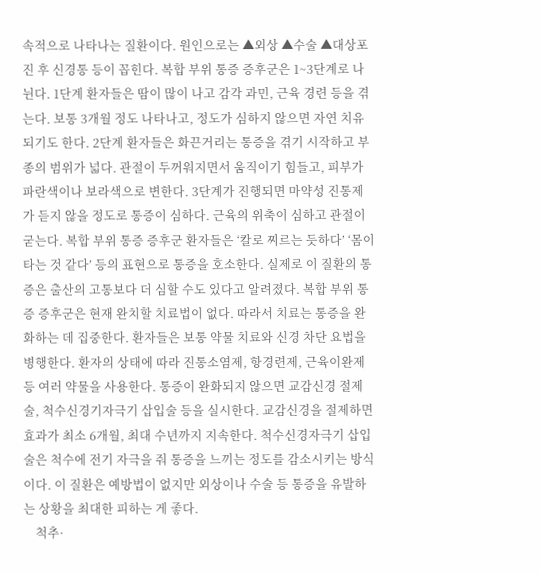속적으로 나타나는 질환이다. 원인으로는 ▲외상 ▲수술 ▲대상포진 후 신경통 등이 꼽힌다. 복합 부위 통증 증후군은 1~3단계로 나뉜다. 1단계 환자들은 땀이 많이 나고 감각 과민, 근육 경련 등을 겪는다. 보통 3개월 정도 나타나고, 정도가 심하지 않으면 자연 치유되기도 한다. 2단계 환자들은 화끈거리는 통증을 겪기 시작하고 부종의 범위가 넓다. 관절이 두꺼워지면서 움직이기 힘들고, 피부가 파란색이나 보라색으로 변한다. 3단계가 진행되면 마약성 진통제가 듣지 않을 정도로 통증이 심하다. 근육의 위축이 심하고 관절이 굳는다. 복합 부위 통증 증후군 환자들은 ‘칼로 찌르는 듯하다’ ‘몸이 타는 것 같다’ 등의 표현으로 통증을 호소한다. 실제로 이 질환의 통증은 출산의 고통보다 더 심할 수도 있다고 알려졌다. 복합 부위 통증 증후군은 현재 완치할 치료법이 없다. 따라서 치료는 통증을 완화하는 데 집중한다. 환자들은 보통 약물 치료와 신경 차단 요법을 병행한다. 환자의 상태에 따라 진통소염제, 항경련제, 근육이완제 등 여러 약물을 사용한다. 통증이 완화되지 않으면 교감신경 절제술, 척수신경기자극기 삽입술 등을 실시한다. 교감신경을 절제하면 효과가 최소 6개월, 최대 수년까지 지속한다. 척수신경자극기 삽입술은 척수에 전기 자극을 줘 통증을 느끼는 정도를 감소시키는 방식이다. 이 질환은 예방법이 없지만 외상이나 수술 등 통증을 유발하는 상황을 최대한 피하는 게 좋다.
    척추·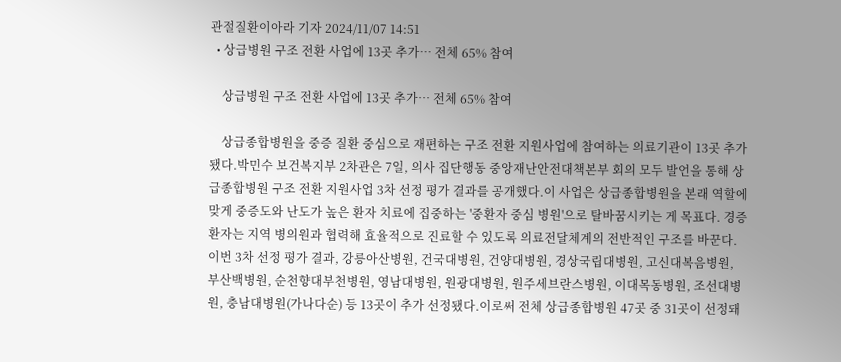관절질환이아라 기자 2024/11/07 14:51
  • 상급병원 구조 전환 사업에 13곳 추가… 전체 65% 참여

    상급병원 구조 전환 사업에 13곳 추가… 전체 65% 참여

    상급종합병원을 중증 질환 중심으로 재편하는 구조 전환 지원사업에 참여하는 의료기관이 13곳 추가됐다.박민수 보건복지부 2차관은 7일, 의사 집단행동 중앙재난안전대책본부 회의 모두 발언을 통해 상급종합병원 구조 전환 지원사업 3차 선정 평가 결과를 공개했다.이 사업은 상급종합병원을 본래 역할에 맞게 중증도와 난도가 높은 환자 치료에 집중하는 '중환자 중심 병원'으로 탈바꿈시키는 게 목표다. 경증 환자는 지역 병의원과 협력해 효율적으로 진료할 수 있도록 의료전달체계의 전반적인 구조를 바꾼다.이번 3차 선정 평가 결과, 강릉아산병원, 건국대병원, 건양대병원, 경상국립대병원, 고신대복음병원, 부산백병원, 순천향대부천병원, 영남대병원, 원광대병원, 원주세브란스병원, 이대목동병원, 조선대병원, 충남대병원(가나다순) 등 13곳이 추가 선정됐다.이로써 전체 상급종합병원 47곳 중 31곳이 선정돼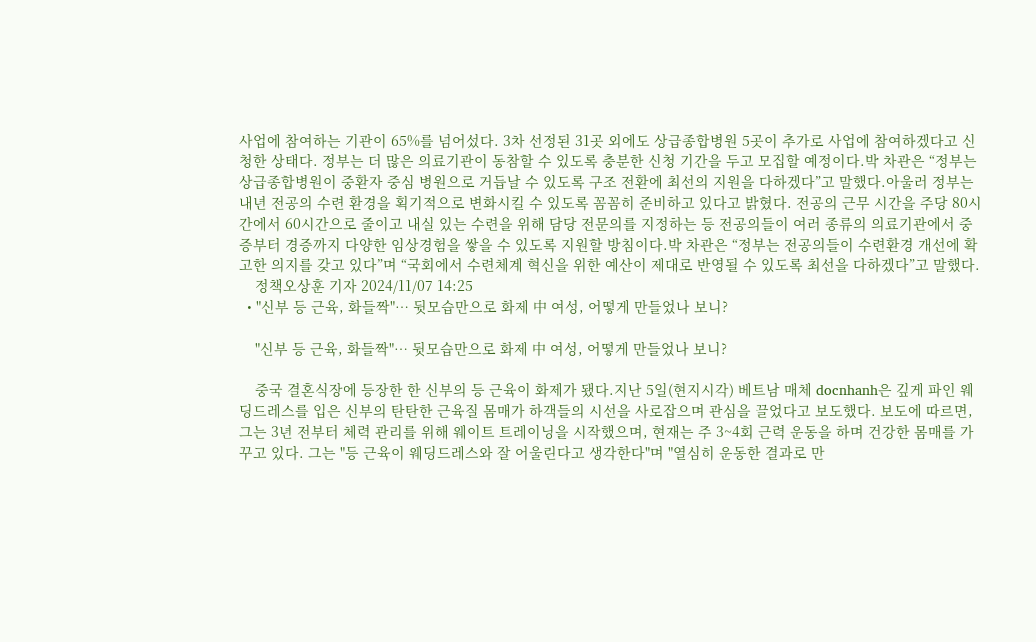사업에 참여하는 기관이 65%를 넘어섰다. 3차 선정된 31곳 외에도 상급종합병원 5곳이 추가로 사업에 참여하겠다고 신청한 상태다. 정부는 더 많은 의료기관이 동참할 수 있도록 충분한 신청 기간을 두고 모집할 예정이다.박 차관은 “정부는 상급종합병원이 중환자 중심 병원으로 거듭날 수 있도록 구조 전환에 최선의 지원을 다하겠다”고 말했다.아울러 정부는 내년 전공의 수련 환경을 획기적으로 변화시킬 수 있도록 꼼꼼히 준비하고 있다고 밝혔다. 전공의 근무 시간을 주당 80시간에서 60시간으로 줄이고 내실 있는 수련을 위해 담당 전문의를 지정하는 등 전공의들이 여러 종류의 의료기관에서 중증부터 경증까지 다양한 임상경험을 쌓을 수 있도록 지원할 방침이다.박 차관은 “정부는 전공의들이 수련환경 개선에 확고한 의지를 갖고 있다”며 “국회에서 수련체계 혁신을 위한 예산이 제대로 반영될 수 있도록 최선을 다하겠다”고 말했다.
    정책오상훈 기자 2024/11/07 14:25
  • "신부 등 근육, 화들짝"… 뒷모습만으로 화제 中 여성, 어떻게 만들었나 보니?

    "신부 등 근육, 화들짝"… 뒷모습만으로 화제 中 여성, 어떻게 만들었나 보니?

    중국 결혼식장에 등장한 한 신부의 등 근육이 화제가 됐다.지난 5일(현지시각) 베트남 매체 docnhanh은 깊게 파인 웨딩드레스를 입은 신부의 탄탄한 근육질 몸매가 하객들의 시선을 사로잡으며 관심을 끌었다고 보도했다. 보도에 따르면, 그는 3년 전부터 체력 관리를 위해 웨이트 트레이닝을 시작했으며, 현재는 주 3~4회 근력 운동을 하며 건강한 몸매를 가꾸고 있다. 그는 "등 근육이 웨딩드레스와 잘 어울린다고 생각한다"며 "열심히 운동한 결과로 만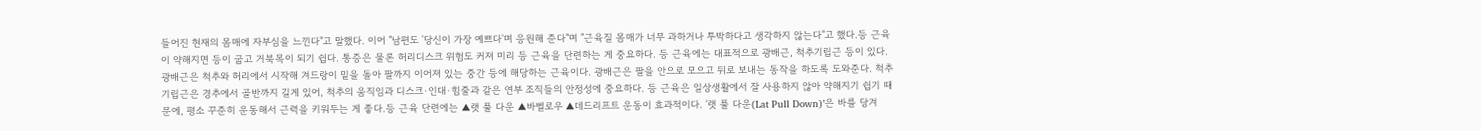들어진 현재의 몸매에 자부심을 느낀다"고 말했다. 이어 "남편도 '당신이 가장 예쁘다'며 응원해 준다"며 "근육질 몸매가 너무 과하거나 투박하다고 생각하지 않는다"고 했다.등 근육이 약해지면 등이 굽고 거북목이 되기 쉽다. 통증은 물론 허리디스크 위험도 커져 미리 등 근육을 단련하는 게 중요하다. 등 근육에는 대표적으로 광배근, 척추기립근 등이 있다. 광배근은 척추와 허리에서 시작해 겨드랑이 밑을 돌아 팔까지 이어져 있는 중간 등에 해당하는 근육이다. 광배근은 팔을 안으로 모으고 뒤로 보내는 동작을 하도록 도와준다. 척추기립근은 경추에서 골반까지 길게 있어, 척추의 움직임과 디스크·인대·힘줄과 같은 연부 조직들의 안정성에 중요하다. 등 근육은 일상생활에서 잘 사용하지 않아 약해지기 쉽기 때문에, 평소 꾸준히 운동해서 근력을 키워두는 게 좋다.등 근육 단련에는 ▲랫 풀 다운 ▲바벨로우 ▲데드리프트 운동이 효과적이다. ‘랫 풀 다운(Lat Pull Down)’은 바를 당겨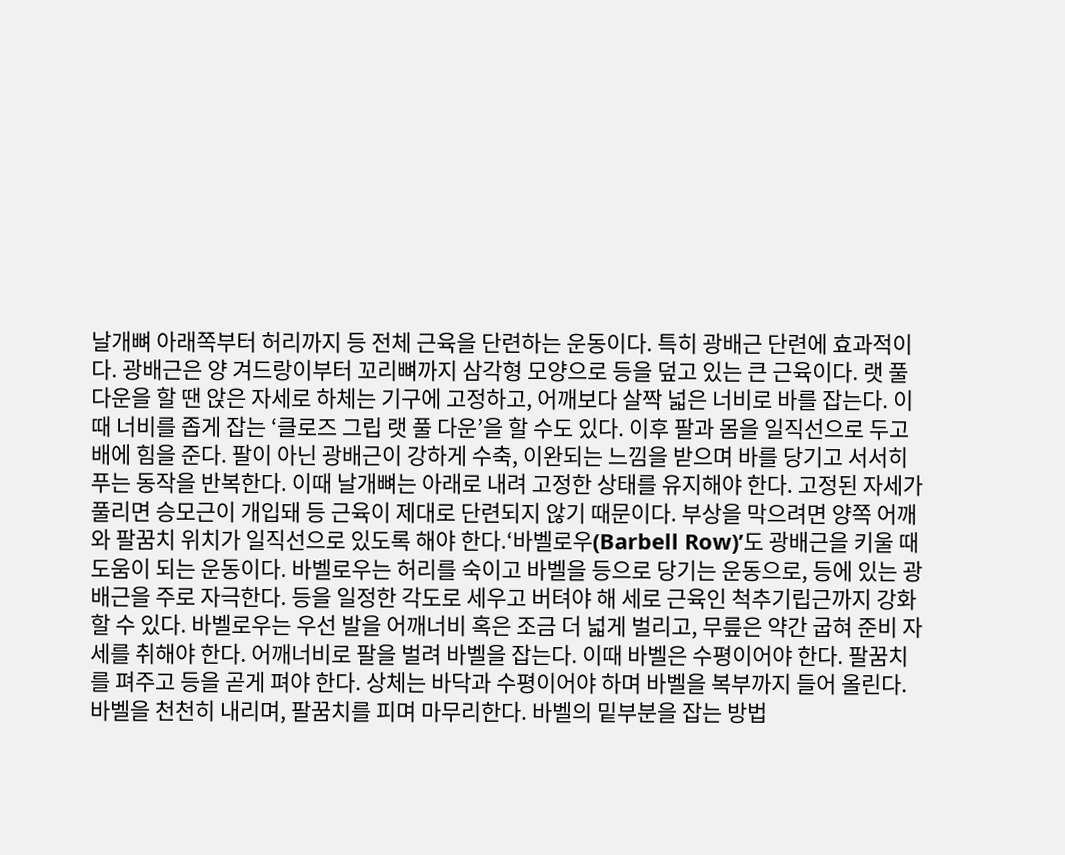날개뼈 아래쪽부터 허리까지 등 전체 근육을 단련하는 운동이다. 특히 광배근 단련에 효과적이다. 광배근은 양 겨드랑이부터 꼬리뼈까지 삼각형 모양으로 등을 덮고 있는 큰 근육이다. 랫 풀 다운을 할 땐 앉은 자세로 하체는 기구에 고정하고, 어깨보다 살짝 넓은 너비로 바를 잡는다. 이때 너비를 좁게 잡는 ‘클로즈 그립 랫 풀 다운’을 할 수도 있다. 이후 팔과 몸을 일직선으로 두고 배에 힘을 준다. 팔이 아닌 광배근이 강하게 수축, 이완되는 느낌을 받으며 바를 당기고 서서히 푸는 동작을 반복한다. 이때 날개뼈는 아래로 내려 고정한 상태를 유지해야 한다. 고정된 자세가 풀리면 승모근이 개입돼 등 근육이 제대로 단련되지 않기 때문이다. 부상을 막으려면 양쪽 어깨와 팔꿈치 위치가 일직선으로 있도록 해야 한다.‘바벨로우(Barbell Row)’도 광배근을 키울 때 도움이 되는 운동이다. 바벨로우는 허리를 숙이고 바벨을 등으로 당기는 운동으로, 등에 있는 광배근을 주로 자극한다. 등을 일정한 각도로 세우고 버텨야 해 세로 근육인 척추기립근까지 강화할 수 있다. 바벨로우는 우선 발을 어깨너비 혹은 조금 더 넓게 벌리고, 무릎은 약간 굽혀 준비 자세를 취해야 한다. 어깨너비로 팔을 벌려 바벨을 잡는다. 이때 바벨은 수평이어야 한다. 팔꿈치를 펴주고 등을 곧게 펴야 한다. 상체는 바닥과 수평이어야 하며 바벨을 복부까지 들어 올린다. 바벨을 천천히 내리며, 팔꿈치를 피며 마무리한다. 바벨의 밑부분을 잡는 방법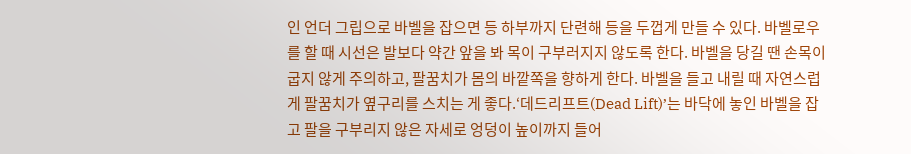인 언더 그립으로 바벨을 잡으면 등 하부까지 단련해 등을 두껍게 만들 수 있다. 바벨로우를 할 때 시선은 발보다 약간 앞을 봐 목이 구부러지지 않도록 한다. 바벨을 당길 땐 손목이 굽지 않게 주의하고, 팔꿈치가 몸의 바깥쪽을 향하게 한다. 바벨을 들고 내릴 때 자연스럽게 팔꿈치가 옆구리를 스치는 게 좋다.‘데드리프트(Dead Lift)’는 바닥에 놓인 바벨을 잡고 팔을 구부리지 않은 자세로 엉덩이 높이까지 들어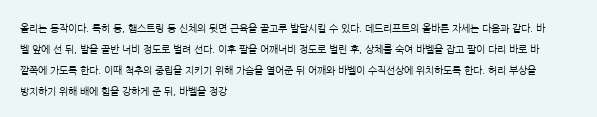올리는 동작이다. 특히 등, 햄스트링 등 신체의 뒷면 근육을 골고루 발달시킬 수 있다. 데드리프트의 올바른 자세는 다음과 같다. 바벨 앞에 선 뒤, 발을 골반 너비 정도로 벌려 선다. 이후 팔을 어깨너비 정도로 벌린 후, 상체를 숙여 바벨을 잡고 팔이 다리 바로 바깥쪽에 가도록 한다. 이때 척추의 중립을 지키기 위해 가슴을 열어준 뒤 어깨와 바벨이 수직선상에 위치하도록 한다. 허리 부상을 방지하기 위해 배에 힘을 강하게 준 뒤, 바벨을 정강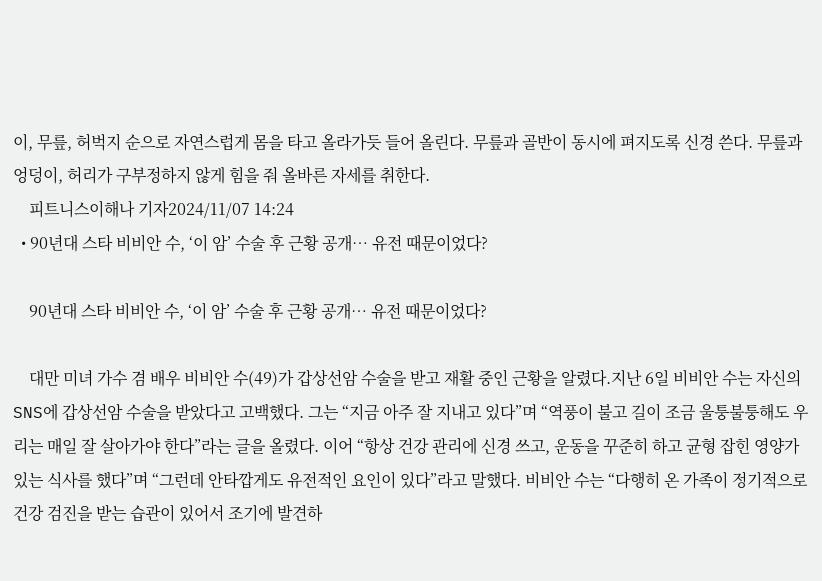이, 무릎, 허벅지 순으로 자연스럽게 몸을 타고 올라가듯 들어 올린다. 무릎과 골반이 동시에 펴지도록 신경 쓴다. 무릎과 엉덩이, 허리가 구부정하지 않게 힘을 줘 올바른 자세를 취한다.
    피트니스이해나 기자2024/11/07 14:24
  • 90년대 스타 비비안 수, ‘이 암’ 수술 후 근황 공개… 유전 때문이었다?

    90년대 스타 비비안 수, ‘이 암’ 수술 후 근황 공개… 유전 때문이었다?

    대만 미녀 가수 겸 배우 비비안 수(49)가 갑상선암 수술을 받고 재활 중인 근황을 알렸다.지난 6일 비비안 수는 자신의 SNS에 갑상선암 수술을 받았다고 고백했다. 그는 “지금 아주 잘 지내고 있다”며 “역풍이 불고 길이 조금 울퉁불퉁해도 우리는 매일 잘 살아가야 한다”라는 글을 올렸다. 이어 “항상 건강 관리에 신경 쓰고, 운동을 꾸준히 하고 균형 잡힌 영양가 있는 식사를 했다”며 “그런데 안타깝게도 유전적인 요인이 있다”라고 말했다. 비비안 수는 “다행히 온 가족이 정기적으로 건강 검진을 받는 습관이 있어서 조기에 발견하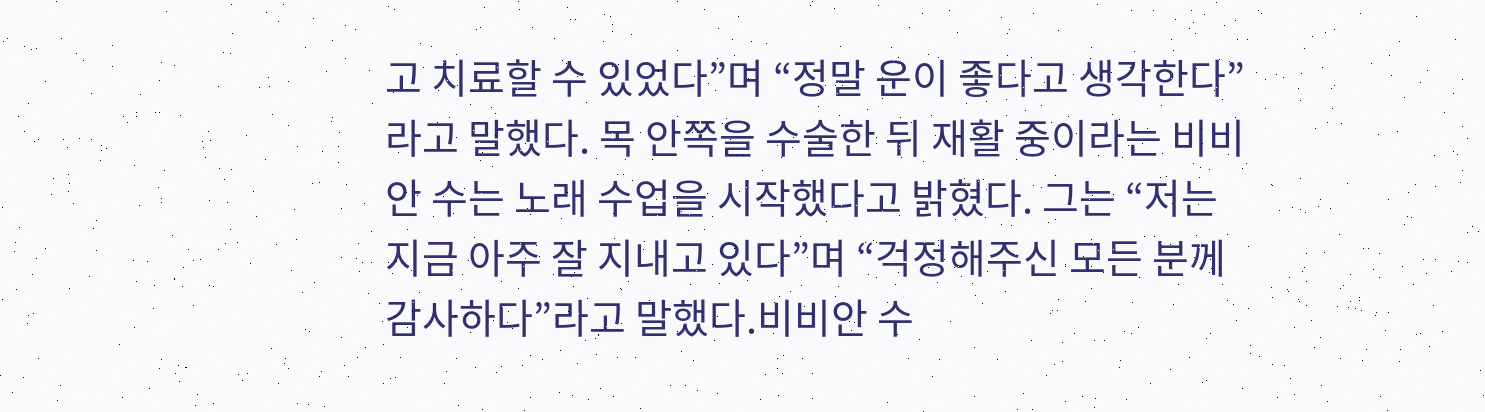고 치료할 수 있었다”며 “정말 운이 좋다고 생각한다”라고 말했다. 목 안쪽을 수술한 뒤 재활 중이라는 비비안 수는 노래 수업을 시작했다고 밝혔다. 그는 “저는 지금 아주 잘 지내고 있다”며 “걱정해주신 모든 분께 감사하다”라고 말했다.비비안 수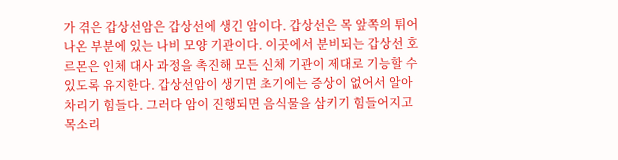가 겪은 갑상선암은 갑상선에 생긴 암이다. 갑상선은 목 앞쪽의 튀어나온 부분에 있는 나비 모양 기관이다. 이곳에서 분비되는 갑상선 호르몬은 인체 대사 과정을 촉진해 모든 신체 기관이 제대로 기능할 수 있도록 유지한다. 갑상선암이 생기면 초기에는 증상이 없어서 알아차리기 힘들다. 그러다 암이 진행되면 음식물을 삼키기 힘들어지고 목소리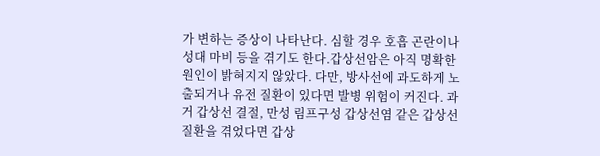가 변하는 증상이 나타난다. 심할 경우 호흡 곤란이나 성대 마비 등을 겪기도 한다.갑상선암은 아직 명확한 원인이 밝혀지지 않았다. 다만, 방사선에 과도하게 노출되거나 유전 질환이 있다면 발병 위험이 커진다. 과거 갑상선 결절, 만성 림프구성 갑상선염 같은 갑상선 질환을 겪었다면 갑상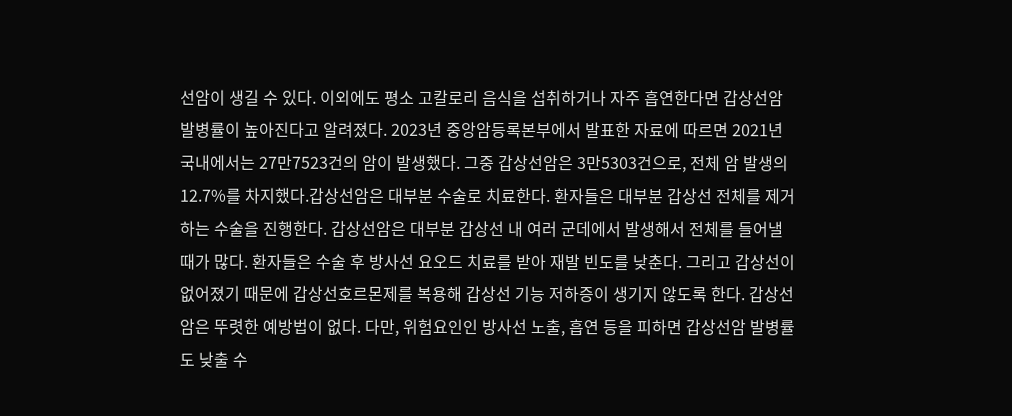선암이 생길 수 있다. 이외에도 평소 고칼로리 음식을 섭취하거나 자주 흡연한다면 갑상선암 발병률이 높아진다고 알려졌다. 2023년 중앙암등록본부에서 발표한 자료에 따르면 2021년 국내에서는 27만7523건의 암이 발생했다. 그중 갑상선암은 3만5303건으로, 전체 암 발생의 12.7%를 차지했다.갑상선암은 대부분 수술로 치료한다. 환자들은 대부분 갑상선 전체를 제거하는 수술을 진행한다. 갑상선암은 대부분 갑상선 내 여러 군데에서 발생해서 전체를 들어낼 때가 많다. 환자들은 수술 후 방사선 요오드 치료를 받아 재발 빈도를 낮춘다. 그리고 갑상선이 없어졌기 때문에 갑상선호르몬제를 복용해 갑상선 기능 저하증이 생기지 않도록 한다. 갑상선암은 뚜렷한 예방법이 없다. 다만, 위험요인인 방사선 노출, 흡연 등을 피하면 갑상선암 발병률도 낮출 수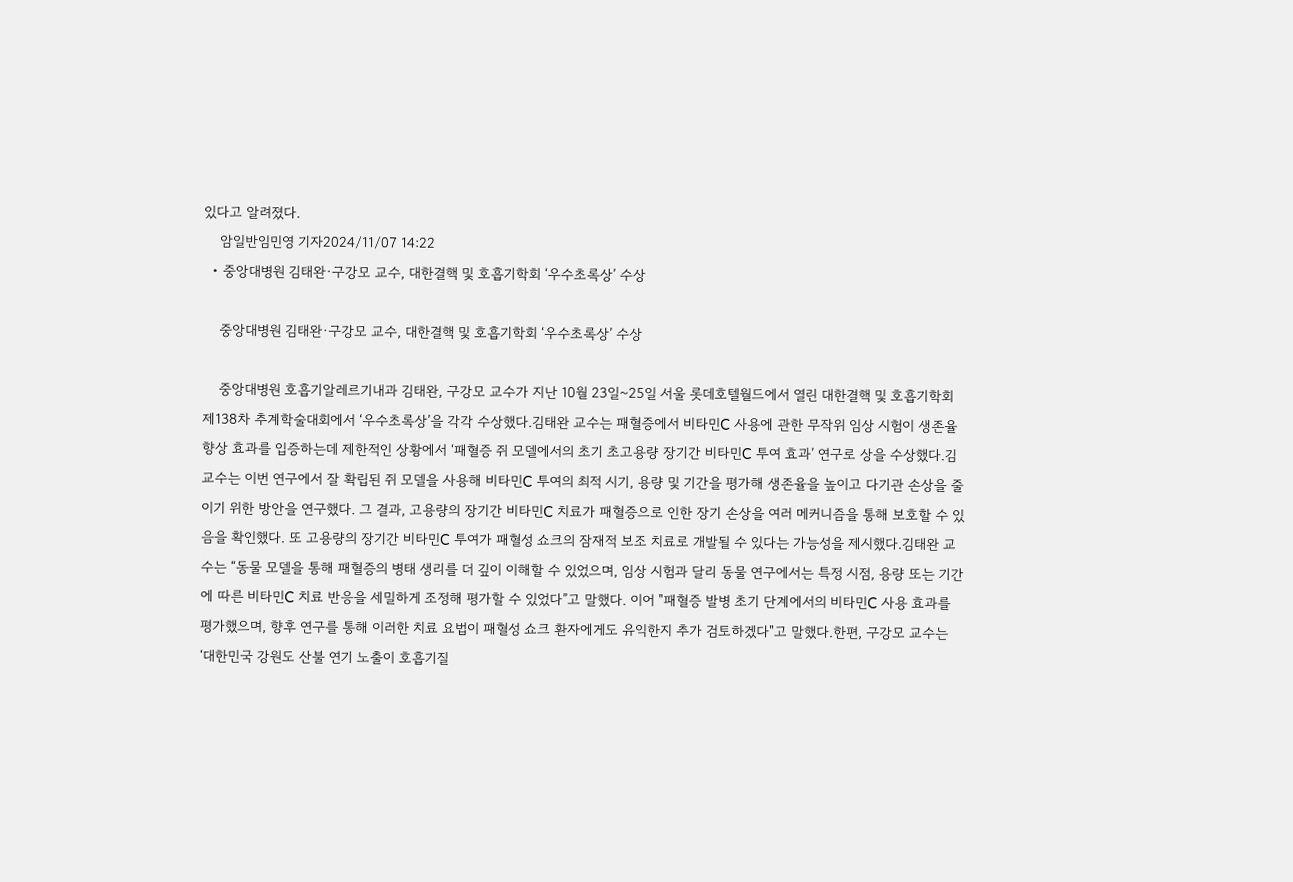있다고 알려졌다.
    암일반임민영 기자2024/11/07 14:22
  • 중앙대병원 김태완·구강모 교수, 대한결핵 및 호흡기학회 ‘우수초록상’ 수상

    중앙대병원 김태완·구강모 교수, 대한결핵 및 호흡기학회 ‘우수초록상’ 수상

    중앙대병원 호흡기알레르기내과 김태완, 구강모 교수가 지난 10월 23일~25일 서울 롯데호텔월드에서 열린 대한결핵 및 호흡기학회 제138차 추계학술대회에서 ‘우수초록상’을 각각 수상했다.김태완 교수는 패혈증에서 비타민C 사용에 관한 무작위 임상 시험이 생존율 향상 효과를 입증하는데 제한적인 상황에서 ‘패혈증 쥐 모델에서의 초기 초고용량 장기간 비타민C 투여 효과’ 연구로 상을 수상했다.김 교수는 이번 연구에서 잘 확립된 쥐 모델을 사용해 비타민C 투여의 최적 시기, 용량 및 기간을 평가해 생존율을 높이고 다기관 손상을 줄이기 위한 방안을 연구했다. 그 결과, 고용량의 장기간 비타민C 치료가 패혈증으로 인한 장기 손상을 여러 메커니즘을 통해 보호할 수 있음을 확인했다. 또 고용량의 장기간 비타민C 투여가 패혈성 쇼크의 잠재적 보조 치료로 개발될 수 있다는 가능성을 제시했다.김태완 교수는 “동물 모델을 통해 패혈증의 병태 생리를 더 깊이 이해할 수 있었으며, 임상 시험과 달리 동물 연구에서는 특정 시점, 용량 또는 기간에 따른 비타민C 치료 반응을 세밀하게 조정해 평가할 수 있었다”고 말했다. 이어 "패혈증 발병 초기 단계에서의 비타민C 사용 효과를 평가했으며, 향후 연구를 통해 이러한 치료 요법이 패혈성 쇼크 환자에게도 유익한지 추가 검토하겠다"고 말했다.한편, 구강모 교수는 ‘대한민국 강원도 산불 연기 노출이 호흡기질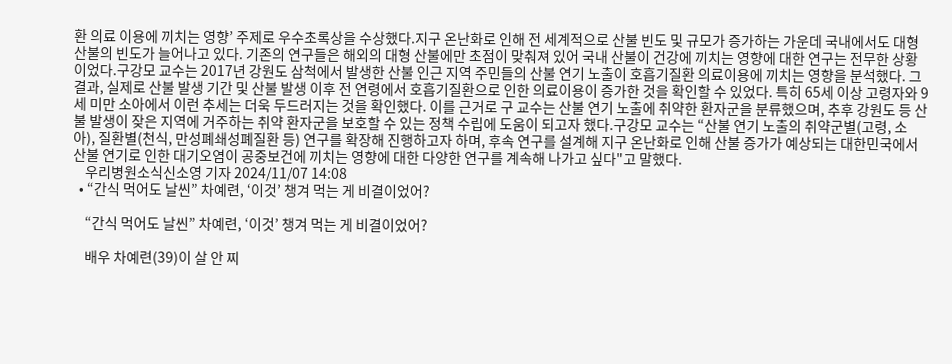환 의료 이용에 끼치는 영향’ 주제로 우수초록상을 수상했다.지구 온난화로 인해 전 세계적으로 산불 빈도 및 규모가 증가하는 가운데 국내에서도 대형 산불의 빈도가 늘어나고 있다. 기존의 연구들은 해외의 대형 산불에만 초점이 맞춰져 있어 국내 산불이 건강에 끼치는 영향에 대한 연구는 전무한 상황이었다.구강모 교수는 2017년 강원도 삼척에서 발생한 산불 인근 지역 주민들의 산불 연기 노출이 호흡기질환 의료이용에 끼치는 영향을 분석했다. 그 결과, 실제로 산불 발생 기간 및 산불 발생 이후 전 연령에서 호흡기질환으로 인한 의료이용이 증가한 것을 확인할 수 있었다. 특히 65세 이상 고령자와 9세 미만 소아에서 이런 추세는 더욱 두드러지는 것을 확인했다. 이를 근거로 구 교수는 산불 연기 노출에 취약한 환자군을 분류했으며, 추후 강원도 등 산불 발생이 잦은 지역에 거주하는 취약 환자군을 보호할 수 있는 정책 수립에 도움이 되고자 했다.구강모 교수는 “산불 연기 노출의 취약군별(고령, 소아), 질환별(천식, 만성폐쇄성폐질환 등) 연구를 확장해 진행하고자 하며, 후속 연구를 설계해 지구 온난화로 인해 산불 증가가 예상되는 대한민국에서 산불 연기로 인한 대기오염이 공중보건에 끼치는 영향에 대한 다양한 연구를 계속해 나가고 싶다"고 말했다.
    우리병원소식신소영 기자 2024/11/07 14:08
  • “간식 먹어도 날씬” 차예련, ‘이것’ 챙겨 먹는 게 비결이었어?

    “간식 먹어도 날씬” 차예련, ‘이것’ 챙겨 먹는 게 비결이었어?

    배우 차예련(39)이 살 안 찌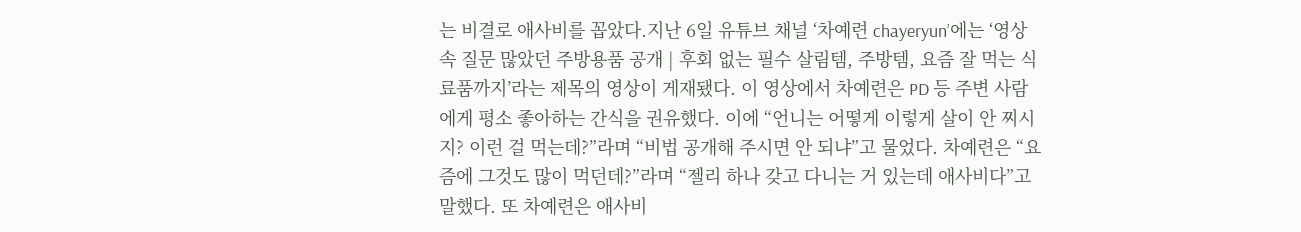는 비결로 애사비를 꼽았다.지난 6일 유튜브 채널 ‘차예련 chayeryun’에는 ‘영상 속 질문 많았던 주방용품 공개 | 후회 없는 필수 살림템, 주방템, 요즘 잘 먹는 식료품까지’라는 제목의 영상이 게재됐다. 이 영상에서 차예련은 PD 등 주변 사람에게 평소 좋아하는 간식을 권유했다. 이에 “언니는 어떻게 이렇게 살이 안 찌시지? 이런 걸 먹는데?”라며 “비법 공개해 주시면 안 되냐”고 물었다. 차예련은 “요즘에 그것도 많이 먹던데?”라며 “젤리 하나 갖고 다니는 거 있는데 애사비다”고 말했다. 또 차예련은 애사비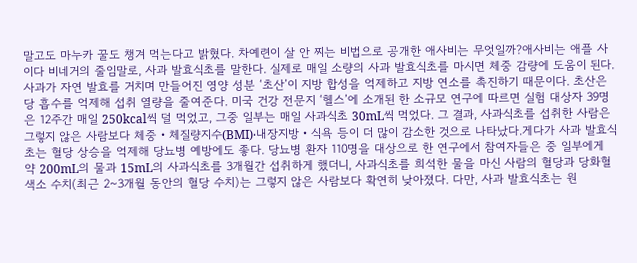말고도 마누카 꿀도 챙겨 먹는다고 밝혔다. 차예련이 살 안 찌는 비법으로 공개한 애사비는 무엇일까?애사비는 애플 사이다 비네거의 줄임말로, 사과 발효식초를 말한다. 실제로 매일 소량의 사과 발효식초를 마시면 체중 감량에 도움이 된다. 사과가 자연 발효를 거치며 만들어진 영양 성분 ‘초산’이 지방 합성을 억제하고 지방 연소를 촉진하기 때문이다. 초산은 당 흡수를 억제해 섭취 열량을 줄여준다. 미국 건강 전문지 ‘헬스’에 소개된 한 소규모 연구에 따르면 실험 대상자 39명은 12주간 매일 250kcal씩 덜 먹었고, 그중 일부는 매일 사과식초 30mL씩 먹었다. 그 결과, 사과식초를 섭취한 사람은 그렇지 않은 사람보다 체중‧체질량지수(BMI)‧내장지방‧식욕 등이 더 많이 감소한 것으로 나타났다.게다가 사과 발효식초는 혈당 상승을 억제해 당뇨병 예방에도 좋다. 당뇨병 환자 110명을 대상으로 한 연구에서 참여자들은 중 일부에게 약 200mL의 물과 15mL의 사과식초를 3개월간 섭취하게 했더니, 사과식초를 희석한 물을 마신 사람의 혈당과 당화혈색소 수치(최근 2~3개월 동안의 혈당 수치)는 그렇지 않은 사람보다 확연히 낮아졌다. 다만, 사과 발효식초는 원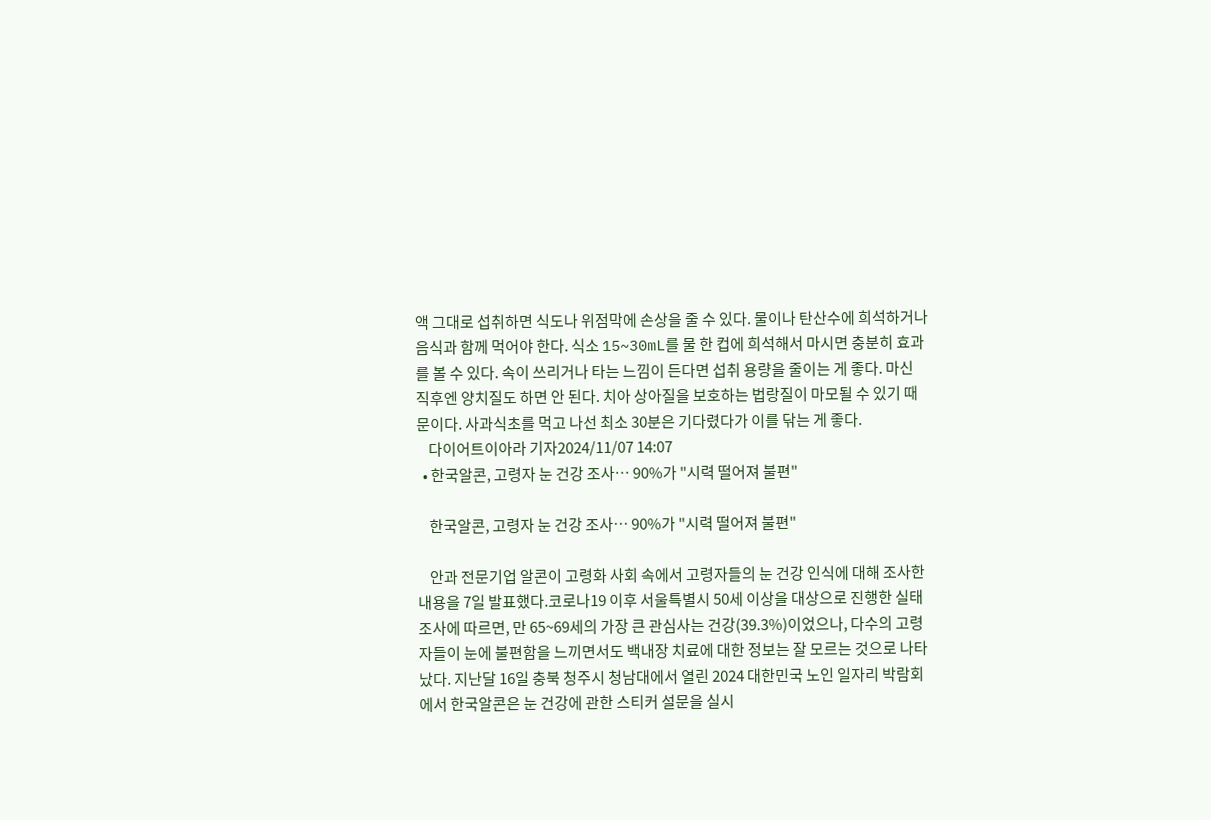액 그대로 섭취하면 식도나 위점막에 손상을 줄 수 있다. 물이나 탄산수에 희석하거나 음식과 함께 먹어야 한다. 식소 15~30mL를 물 한 컵에 희석해서 마시면 충분히 효과를 볼 수 있다. 속이 쓰리거나 타는 느낌이 든다면 섭취 용량을 줄이는 게 좋다. 마신 직후엔 양치질도 하면 안 된다. 치아 상아질을 보호하는 법랑질이 마모될 수 있기 때문이다. 사과식초를 먹고 나선 최소 30분은 기다렸다가 이를 닦는 게 좋다.
    다이어트이아라 기자2024/11/07 14:07
  • 한국알콘, 고령자 눈 건강 조사… 90%가 "시력 떨어져 불편"

    한국알콘, 고령자 눈 건강 조사… 90%가 "시력 떨어져 불편"

    안과 전문기업 알콘이 고령화 사회 속에서 고령자들의 눈 건강 인식에 대해 조사한 내용을 7일 발표했다.코로나19 이후 서울특별시 50세 이상을 대상으로 진행한 실태조사에 따르면, 만 65~69세의 가장 큰 관심사는 건강(39.3%)이었으나, 다수의 고령자들이 눈에 불편함을 느끼면서도 백내장 치료에 대한 정보는 잘 모르는 것으로 나타났다. 지난달 16일 충북 청주시 청남대에서 열린 2024 대한민국 노인 일자리 박람회에서 한국알콘은 눈 건강에 관한 스티커 설문을 실시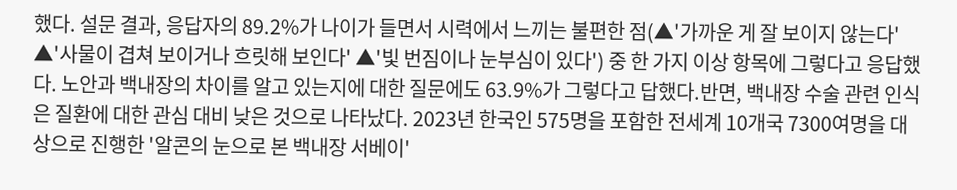했다. 설문 결과, 응답자의 89.2%가 나이가 들면서 시력에서 느끼는 불편한 점(▲'가까운 게 잘 보이지 않는다' ▲'사물이 겹쳐 보이거나 흐릿해 보인다' ▲'빛 번짐이나 눈부심이 있다') 중 한 가지 이상 항목에 그렇다고 응답했다. 노안과 백내장의 차이를 알고 있는지에 대한 질문에도 63.9%가 그렇다고 답했다.반면, 백내장 수술 관련 인식은 질환에 대한 관심 대비 낮은 것으로 나타났다. 2023년 한국인 575명을 포함한 전세계 10개국 7300여명을 대상으로 진행한 '알콘의 눈으로 본 백내장 서베이'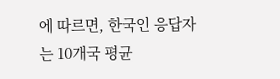에 따르면, 한국인 응답자는 10개국 평균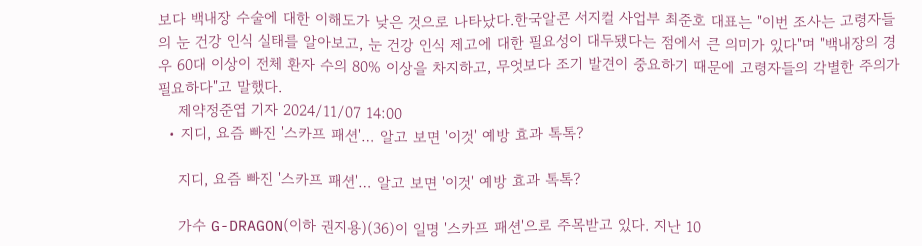보다 백내장 수술에 대한 이해도가 낮은 것으로 나타났다.한국알콘 서지컬 사업부 최준호 대표는 "이번 조사는 고령자들의 눈 건강 인식 실태를 알아보고, 눈 건강 인식 제고에 대한 필요성이 대두됐다는 점에서 큰 의미가 있다"며 "백내장의 경우 60대 이상이 전체 환자 수의 80% 이상을 차지하고, 무엇보다 조기 발견이 중요하기 때문에 고령자들의 각별한 주의가 필요하다"고 말했다.
    제약정준엽 기자 2024/11/07 14:00
  • 지디, 요즘 빠진 '스카프 패션'… 알고 보면 '이것' 예방 효과 톡톡?

    지디, 요즘 빠진 '스카프 패션'… 알고 보면 '이것' 예방 효과 톡톡?

    가수 G-DRAGON(이하 권지용)(36)이 일명 '스카프 패션'으로 주목받고 있다. 지난 10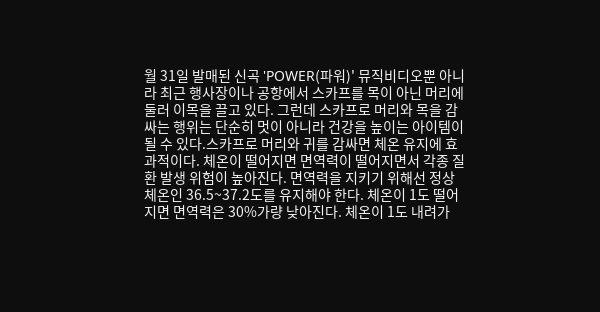월 31일 발매된 신곡 'POWER(파워)' 뮤직비디오뿐 아니라 최근 행사장이나 공항에서 스카프를 목이 아닌 머리에 둘러 이목을 끌고 있다. 그런데 스카프로 머리와 목을 감싸는 행위는 단순히 멋이 아니라 건강을 높이는 아이템이 될 수 있다.스카프로 머리와 귀를 감싸면 체온 유지에 효과적이다. 체온이 떨어지면 면역력이 떨어지면서 각종 질환 발생 위험이 높아진다. 면역력을 지키기 위해선 정상 체온인 36.5~37.2도를 유지해야 한다. 체온이 1도 떨어지면 면역력은 30%가량 낮아진다. 체온이 1도 내려가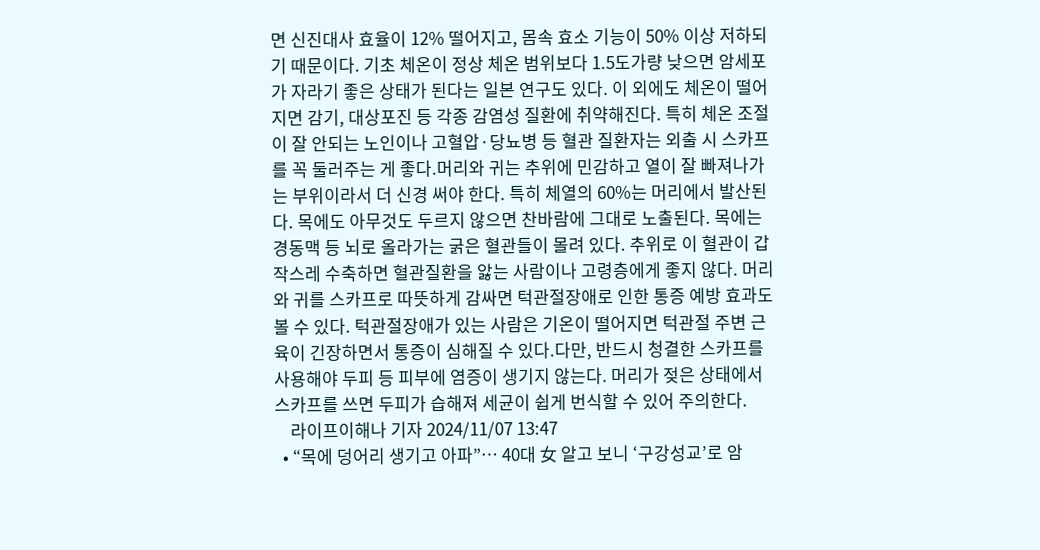면 신진대사 효율이 12% 떨어지고, 몸속 효소 기능이 50% 이상 저하되기 때문이다. 기초 체온이 정상 체온 범위보다 1.5도가량 낮으면 암세포가 자라기 좋은 상태가 된다는 일본 연구도 있다. 이 외에도 체온이 떨어지면 감기, 대상포진 등 각종 감염성 질환에 취약해진다. 특히 체온 조절이 잘 안되는 노인이나 고혈압·당뇨병 등 혈관 질환자는 외출 시 스카프를 꼭 둘러주는 게 좋다.머리와 귀는 추위에 민감하고 열이 잘 빠져나가는 부위이라서 더 신경 써야 한다. 특히 체열의 60%는 머리에서 발산된다. 목에도 아무것도 두르지 않으면 찬바람에 그대로 노출된다. 목에는 경동맥 등 뇌로 올라가는 굵은 혈관들이 몰려 있다. 추위로 이 혈관이 갑작스레 수축하면 혈관질환을 앓는 사람이나 고령층에게 좋지 않다. 머리와 귀를 스카프로 따뜻하게 감싸면 턱관절장애로 인한 통증 예방 효과도 볼 수 있다. 턱관절장애가 있는 사람은 기온이 떨어지면 턱관절 주변 근육이 긴장하면서 통증이 심해질 수 있다.다만, 반드시 청결한 스카프를 사용해야 두피 등 피부에 염증이 생기지 않는다. 머리가 젖은 상태에서 스카프를 쓰면 두피가 습해져 세균이 쉽게 번식할 수 있어 주의한다.
    라이프이해나 기자 2024/11/07 13:47
  • “목에 덩어리 생기고 아파”… 40대 女 알고 보니 ‘구강성교’로 암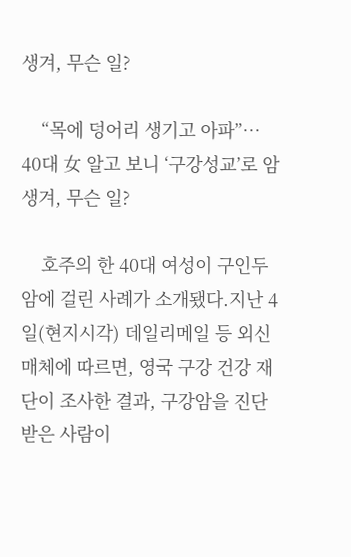생겨, 무슨 일?

    “목에 덩어리 생기고 아파”… 40대 女 알고 보니 ‘구강성교’로 암 생겨, 무슨 일?

    호주의 한 40대 여성이 구인두암에 걸린 사례가 소개됐다.지난 4일(현지시각) 데일리메일 등 외신 매체에 따르면, 영국 구강 건강 재단이 조사한 결과, 구강암을 진단받은 사람이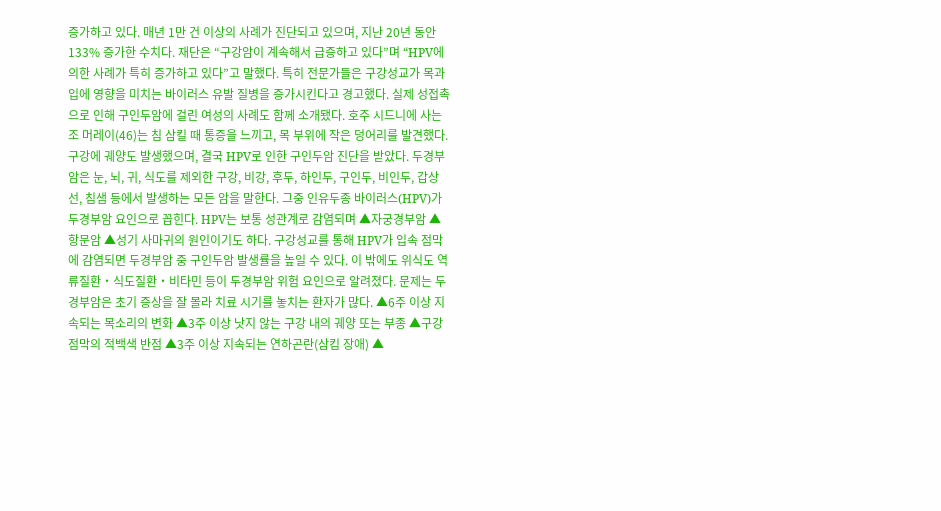증가하고 있다. 매년 1만 건 이상의 사례가 진단되고 있으며, 지난 20년 동안 133% 증가한 수치다. 재단은 “구강암이 계속해서 급증하고 있다”며 “HPV에 의한 사례가 특히 증가하고 있다”고 말했다. 특히 전문가들은 구강성교가 목과 입에 영향을 미치는 바이러스 유발 질병을 증가시킨다고 경고했다. 실제 성접촉으로 인해 구인두암에 걸린 여성의 사례도 함께 소개됐다. 호주 시드니에 사는 조 머레이(46)는 침 삼킬 때 통증을 느끼고, 목 부위에 작은 덩어리를 발견했다. 구강에 궤양도 발생했으며, 결국 HPV로 인한 구인두암 진단을 받았다. 두경부암은 눈, 뇌, 귀, 식도를 제외한 구강, 비강, 후두, 하인두, 구인두, 비인두, 갑상선, 침샘 등에서 발생하는 모든 암을 말한다. 그중 인유두종 바이러스(HPV)가 두경부암 요인으로 꼽힌다. HPV는 보통 성관계로 감염되며 ▲자궁경부암 ▲항문암 ▲성기 사마귀의 원인이기도 하다. 구강성교를 통해 HPV가 입속 점막에 감염되면 두경부암 중 구인두암 발생률을 높일 수 있다. 이 밖에도 위식도 역류질환‧식도질환‧비타민 등이 두경부암 위험 요인으로 알려졌다. 문제는 두경부암은 초기 증상을 잘 몰라 치료 시기를 놓치는 환자가 많다. ▲6주 이상 지속되는 목소리의 변화 ▲3주 이상 낫지 않는 구강 내의 궤양 또는 부종 ▲구강점막의 적백색 반점 ▲3주 이상 지속되는 연하곤란(삼킴 장애) ▲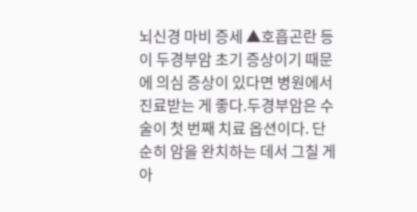뇌신경 마비 증세 ▲호흡곤란 등이 두경부암 초기 증상이기 때문에 의심 증상이 있다면 병원에서 진료받는 게 좋다.두경부암은 수술이 첫 번째 치료 옵션이다. 단순히 암을 완치하는 데서 그칠 게 아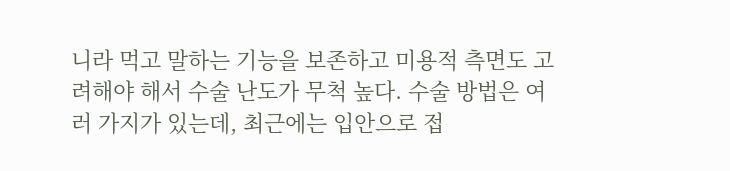니라 먹고 말하는 기능을 보존하고 미용적 측면도 고려해야 해서 수술 난도가 무척 높다. 수술 방법은 여러 가지가 있는데, 최근에는 입안으로 접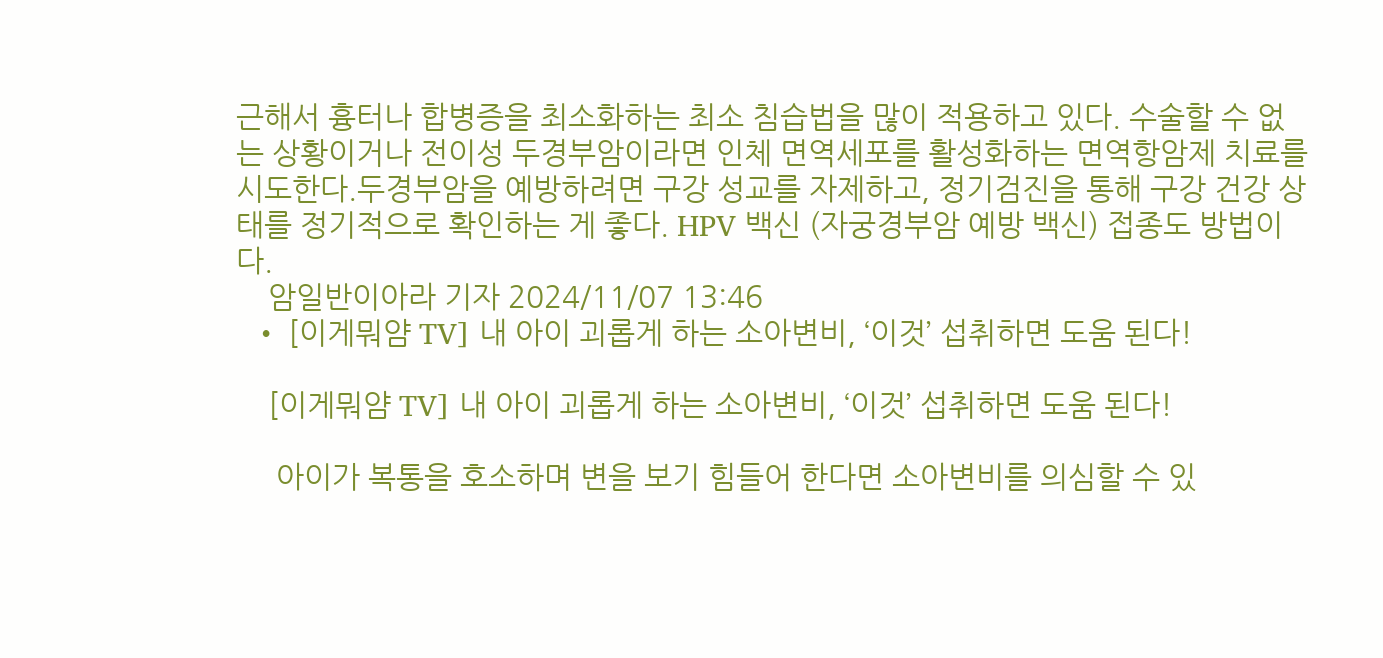근해서 흉터나 합병증을 최소화하는 최소 침습법을 많이 적용하고 있다. 수술할 수 없는 상황이거나 전이성 두경부암이라면 인체 면역세포를 활성화하는 면역항암제 치료를 시도한다.두경부암을 예방하려면 구강 성교를 자제하고, 정기검진을 통해 구강 건강 상태를 정기적으로 확인하는 게 좋다. HPV 백신 (자궁경부암 예방 백신) 접종도 방법이다.
    암일반이아라 기자 2024/11/07 13:46
  • [이게뭐얌 TV] 내 아이 괴롭게 하는 소아변비, ‘이것’ 섭취하면 도움 된다!

    [이게뭐얌 TV] 내 아이 괴롭게 하는 소아변비, ‘이것’ 섭취하면 도움 된다!

     아이가 복통을 호소하며 변을 보기 힘들어 한다면 소아변비를 의심할 수 있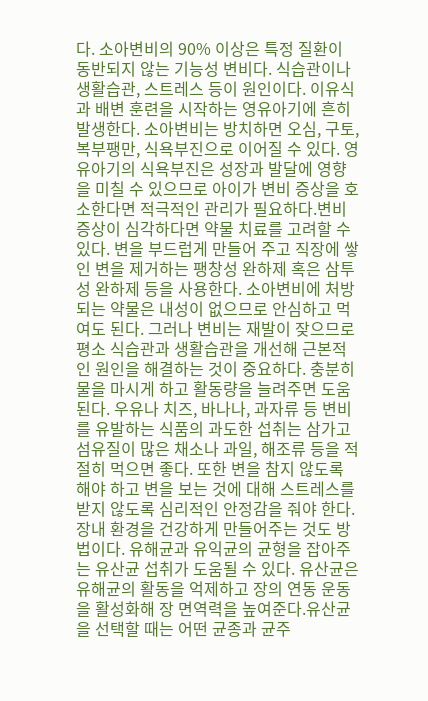다. 소아변비의 90% 이상은 특정 질환이 동반되지 않는 기능성 변비다. 식습관이나 생활습관, 스트레스 등이 원인이다. 이유식과 배변 훈련을 시작하는 영유아기에 흔히 발생한다. 소아변비는 방치하면 오심, 구토, 복부팽만, 식욕부진으로 이어질 수 있다. 영유아기의 식욕부진은 성장과 발달에 영향을 미칠 수 있으므로 아이가 변비 증상을 호소한다면 적극적인 관리가 필요하다.변비 증상이 심각하다면 약물 치료를 고려할 수 있다. 변을 부드럽게 만들어 주고 직장에 쌓인 변을 제거하는 팽창성 완하제 혹은 삼투성 완하제 등을 사용한다. 소아변비에 처방되는 약물은 내성이 없으므로 안심하고 먹여도 된다. 그러나 변비는 재발이 잦으므로 평소 식습관과 생활습관을 개선해 근본적인 원인을 해결하는 것이 중요하다. 충분히 물을 마시게 하고 활동량을 늘려주면 도움된다. 우유나 치즈, 바나나, 과자류 등 변비를 유발하는 식품의 과도한 섭취는 삼가고 섬유질이 많은 채소나 과일, 해조류 등을 적절히 먹으면 좋다. 또한 변을 참지 않도록 해야 하고 변을 보는 것에 대해 스트레스를 받지 않도록 심리적인 안정감을 줘야 한다.장내 환경을 건강하게 만들어주는 것도 방법이다. 유해균과 유익균의 균형을 잡아주는 유산균 섭취가 도움될 수 있다. 유산균은 유해균의 활동을 억제하고 장의 연동 운동을 활성화해 장 면역력을 높여준다.유산균을 선택할 때는 어떤 균종과 균주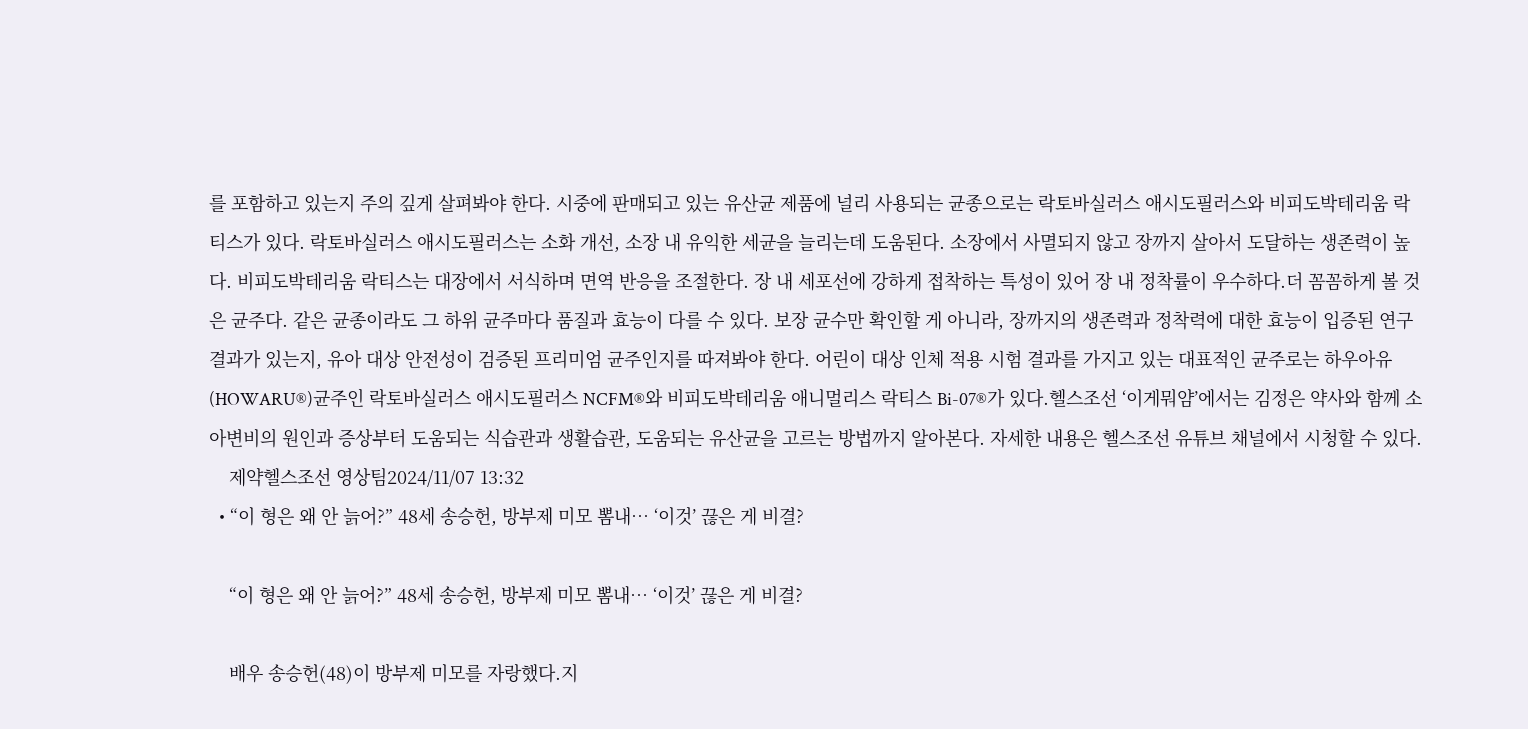를 포함하고 있는지 주의 깊게 살펴봐야 한다. 시중에 판매되고 있는 유산균 제품에 널리 사용되는 균종으로는 락토바실러스 애시도필러스와 비피도박테리움 락티스가 있다. 락토바실러스 애시도필러스는 소화 개선, 소장 내 유익한 세균을 늘리는데 도움된다. 소장에서 사멸되지 않고 장까지 살아서 도달하는 생존력이 높다. 비피도박테리움 락티스는 대장에서 서식하며 면역 반응을 조절한다. 장 내 세포선에 강하게 접착하는 특성이 있어 장 내 정착률이 우수하다.더 꼼꼼하게 볼 것은 균주다. 같은 균종이라도 그 하위 균주마다 품질과 효능이 다를 수 있다. 보장 균수만 확인할 게 아니라, 장까지의 생존력과 정착력에 대한 효능이 입증된 연구결과가 있는지, 유아 대상 안전성이 검증된 프리미엄 균주인지를 따져봐야 한다. 어린이 대상 인체 적용 시험 결과를 가지고 있는 대표적인 균주로는 하우아유(HOWARU®)균주인 락토바실러스 애시도필러스 NCFM®와 비피도박테리움 애니멀리스 락티스 Bi-07®가 있다.헬스조선 ‘이게뭐얌’에서는 김정은 약사와 함께 소아변비의 원인과 증상부터 도움되는 식습관과 생활습관, 도움되는 유산균을 고르는 방법까지 알아본다. 자세한 내용은 헬스조선 유튜브 채널에서 시청할 수 있다.
    제약헬스조선 영상팀2024/11/07 13:32
  • “이 형은 왜 안 늙어?” 48세 송승헌, 방부제 미모 뽐내… ‘이것’ 끊은 게 비결?

    “이 형은 왜 안 늙어?” 48세 송승헌, 방부제 미모 뽐내… ‘이것’ 끊은 게 비결?

    배우 송승헌(48)이 방부제 미모를 자랑했다.지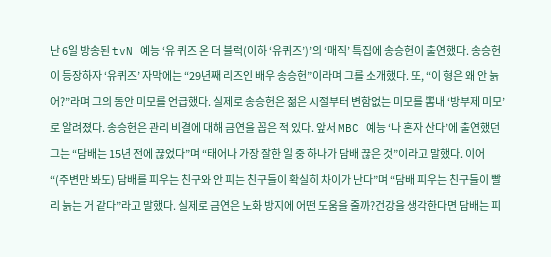난 6일 방송된 tvN 예능 ‘유 퀴즈 온 더 블럭(이하 ‘유퀴즈’)’의 ‘매직’ 특집에 송승헌이 출연했다. 송승헌이 등장하자 ‘유퀴즈’ 자막에는 “29년째 리즈인 배우 송승헌”이라며 그를 소개했다. 또, “이 형은 왜 안 늙어?”라며 그의 동안 미모를 언급했다. 실제로 송승헌은 젊은 시절부터 변함없는 미모를 뽐내 ‘방부제 미모’로 알려졌다. 송승헌은 관리 비결에 대해 금연을 꼽은 적 있다. 앞서 MBC 예능 ‘나 혼자 산다’에 출연했던 그는 “담배는 15년 전에 끊었다”며 “태어나 가장 잘한 일 중 하나가 담배 끊은 것”이라고 말했다. 이어 “(주변만 봐도) 담배를 피우는 친구와 안 피는 친구들이 확실히 차이가 난다”며 “담배 피우는 친구들이 빨리 늙는 거 같다”라고 말했다. 실제로 금연은 노화 방지에 어떤 도움을 줄까?건강을 생각한다면 담배는 피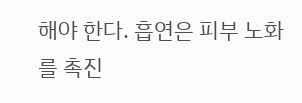해야 한다. 흡연은 피부 노화를 촉진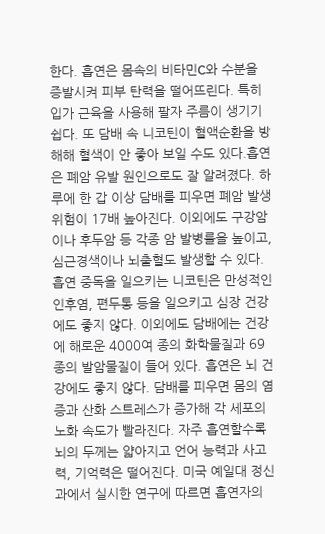한다. 흡연은 몸속의 비타민C와 수분을 증발시켜 피부 탄력을 떨어뜨린다. 특히 입가 근육을 사용해 팔자 주름이 생기기 쉽다. 또 담배 속 니코틴이 혈액순환을 방해해 혈색이 안 좋아 보일 수도 있다.흡연은 폐암 유발 원인으로도 잘 알려졌다. 하루에 한 갑 이상 담배를 피우면 폐암 발생 위험이 17배 높아진다. 이외에도 구강암이나 후두암 등 각종 암 발병률을 높이고, 심근경색이나 뇌출혈도 발생할 수 있다. 흡연 중독을 일으키는 니코틴은 만성적인 인후염, 편두통 등을 일으키고 심장 건강에도 좋지 않다. 이외에도 담배에는 건강에 해로운 4000여 종의 화학물질과 69종의 발암물질이 들어 있다. 흡연은 뇌 건강에도 좋지 않다. 담배를 피우면 몸의 염증과 산화 스트레스가 증가해 각 세포의 노화 속도가 빨라진다. 자주 흡연할수록 뇌의 두께는 얇아지고 언어 능력과 사고력, 기억력은 떨어진다. 미국 예일대 정신과에서 실시한 연구에 따르면 흡연자의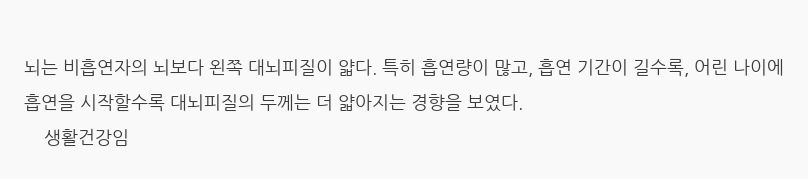뇌는 비흡연자의 뇌보다 왼쪽 대뇌피질이 얇다. 특히 흡연량이 많고, 흡연 기간이 길수록, 어린 나이에 흡연을 시작할수록 대뇌피질의 두께는 더 얇아지는 경향을 보였다.
    생활건강임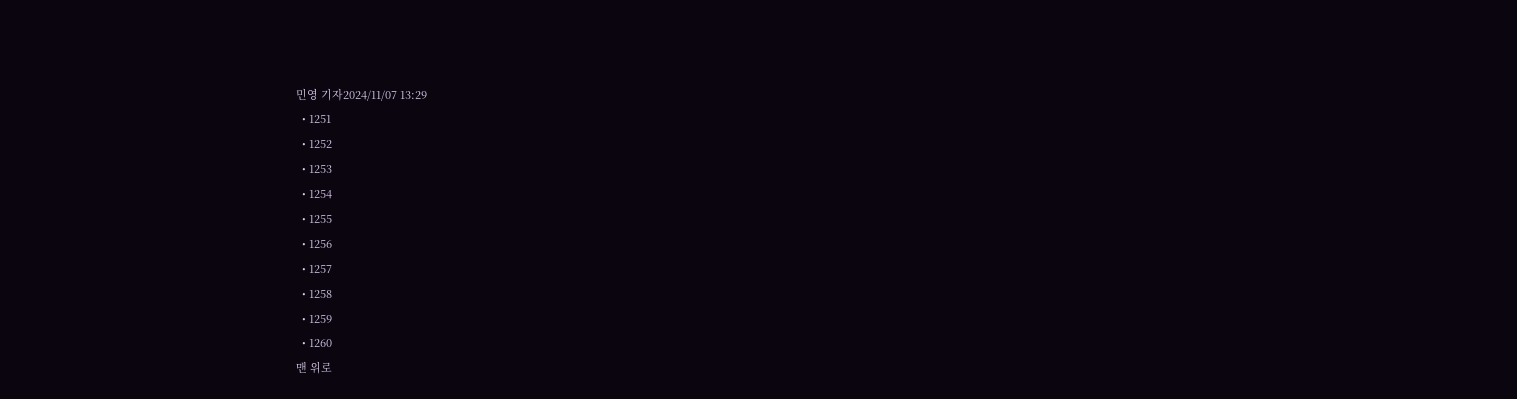민영 기자2024/11/07 13:29
  • 1251
  • 1252
  • 1253
  • 1254
  • 1255
  • 1256
  • 1257
  • 1258
  • 1259
  • 1260
맨 위로